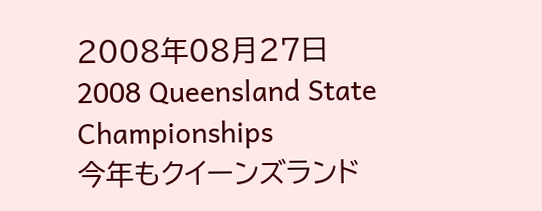2008年08月27日
2008 Queensland State Championships
今年もクイーンズランド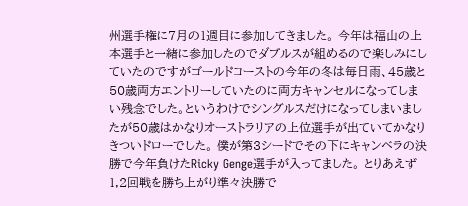州選手権に7月の1週目に参加してきました。 今年は福山の上本選手と一緒に参加したのでダブルスが組めるので楽しみにしていたのですがゴールドコーストの今年の冬は毎日雨、45歳と50歳両方エントリーしていたのに両方キャンセルになってしまい残念でした。というわけでシングルスだけになってしまいましたが50歳はかなりオーストラリアの上位選手が出ていてかなりきついドローでした。 僕が第3シードでその下にキャンベラの決勝で今年負けたRicky Genge選手が入ってました。 とりあえず1,2回戦を勝ち上がり準々決勝で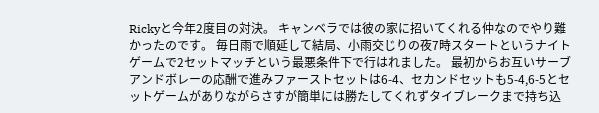Rickyと今年2度目の対決。 キャンベラでは彼の家に招いてくれる仲なのでやり難かったのです。 毎日雨で順延して結局、小雨交じりの夜7時スタートというナイトゲームで2セットマッチという最悪条件下で行はれました。 最初からお互いサーブアンドボレーの応酬で進みファーストセットは6-4、セカンドセットも5-4,6-5とセットゲームがありながらさすが簡単には勝たしてくれずタイブレークまで持ち込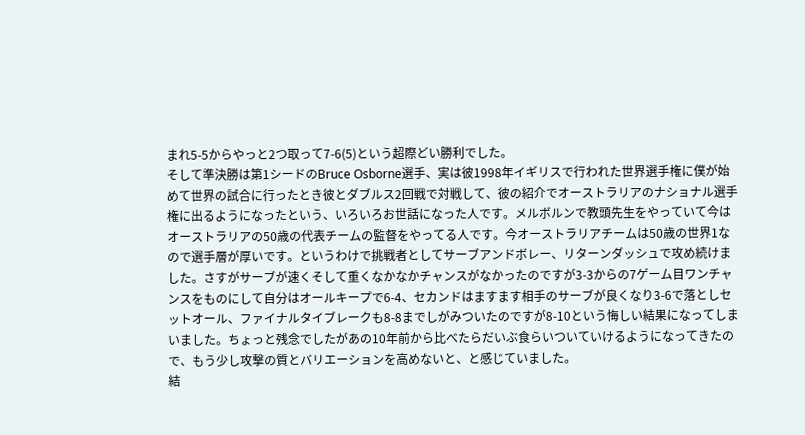まれ5-5からやっと2つ取って7-6(5)という超際どい勝利でした。
そして準決勝は第1シードのBruce Osborne選手、実は彼1998年イギリスで行われた世界選手権に僕が始めて世界の試合に行ったとき彼とダブルス2回戦で対戦して、彼の紹介でオーストラリアのナショナル選手権に出るようになったという、いろいろお世話になった人です。メルボルンで教頭先生をやっていて今はオーストラリアの50歳の代表チームの監督をやってる人です。今オーストラリアチームは50歳の世界1なので選手層が厚いです。というわけで挑戦者としてサーブアンドボレー、リターンダッシュで攻め続けました。さすがサーブが速くそして重くなかなかチャンスがなかったのですが3-3からの7ゲーム目ワンチャンスをものにして自分はオールキープで6-4、セカンドはますます相手のサーブが良くなり3-6で落としセットオール、ファイナルタイブレークも8-8までしがみついたのですが8-10という悔しい結果になってしまいました。ちょっと残念でしたがあの10年前から比べたらだいぶ食らいついていけるようになってきたので、もう少し攻撃の質とバリエーションを高めないと、と感じていました。
結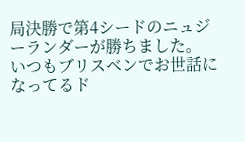局決勝で第4シードのニュジーランダーが勝ちました。
いつもブリスベンでお世話になってるド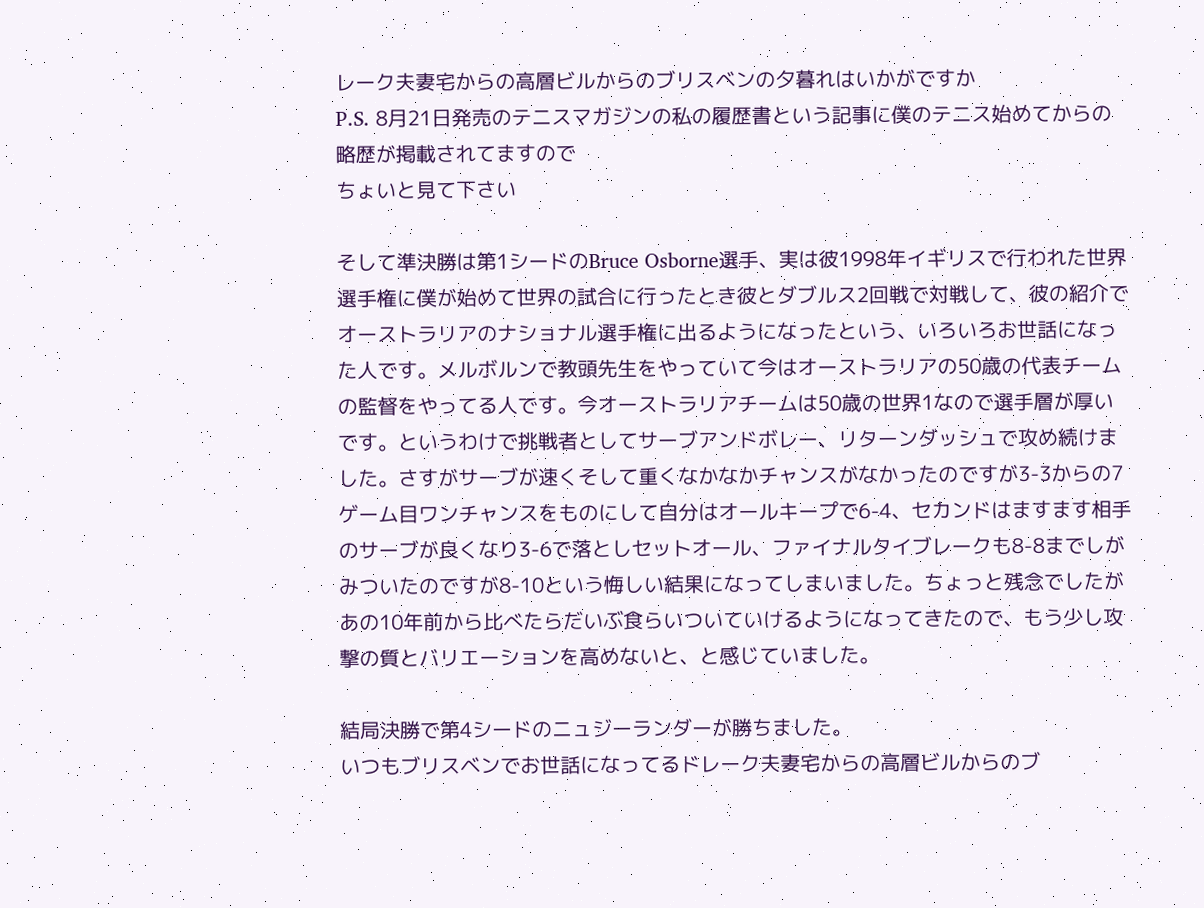レーク夫妻宅からの高層ビルからのブリスベンの夕暮れはいかがですか
P.S. 8月21日発売のテニスマガジンの私の履歴書という記事に僕のテニス始めてからの略歴が掲載されてますので
ちょいと見て下さい

そして準決勝は第1シードのBruce Osborne選手、実は彼1998年イギリスで行われた世界選手権に僕が始めて世界の試合に行ったとき彼とダブルス2回戦で対戦して、彼の紹介でオーストラリアのナショナル選手権に出るようになったという、いろいろお世話になった人です。メルボルンで教頭先生をやっていて今はオーストラリアの50歳の代表チームの監督をやってる人です。今オーストラリアチームは50歳の世界1なので選手層が厚いです。というわけで挑戦者としてサーブアンドボレー、リターンダッシュで攻め続けました。さすがサーブが速くそして重くなかなかチャンスがなかったのですが3-3からの7ゲーム目ワンチャンスをものにして自分はオールキープで6-4、セカンドはますます相手のサーブが良くなり3-6で落としセットオール、ファイナルタイブレークも8-8までしがみついたのですが8-10という悔しい結果になってしまいました。ちょっと残念でしたがあの10年前から比べたらだいぶ食らいついていけるようになってきたので、もう少し攻撃の質とバリエーションを高めないと、と感じていました。

結局決勝で第4シードのニュジーランダーが勝ちました。
いつもブリスベンでお世話になってるドレーク夫妻宅からの高層ビルからのブ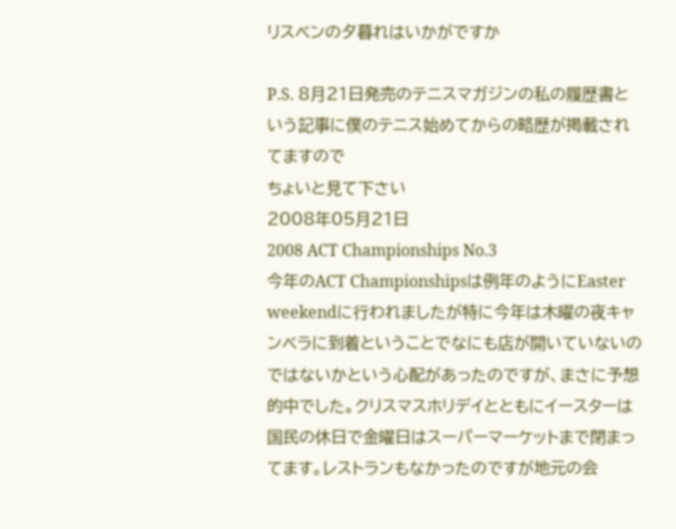リスベンの夕暮れはいかがですか

P.S. 8月21日発売のテニスマガジンの私の履歴書という記事に僕のテニス始めてからの略歴が掲載されてますので
ちょいと見て下さい
2008年05月21日
2008 ACT Championships No.3
今年のACT Championshipsは例年のようにEaster weekendに行われましたが特に今年は木曜の夜キャンベラに到着ということでなにも店が開いていないのではないかという心配があったのですが、まさに予想的中でした。クリスマスホリデイとともにイースターは国民の休日で金曜日はスーパーマーケットまで閉まってます。レストランもなかったのですが地元の会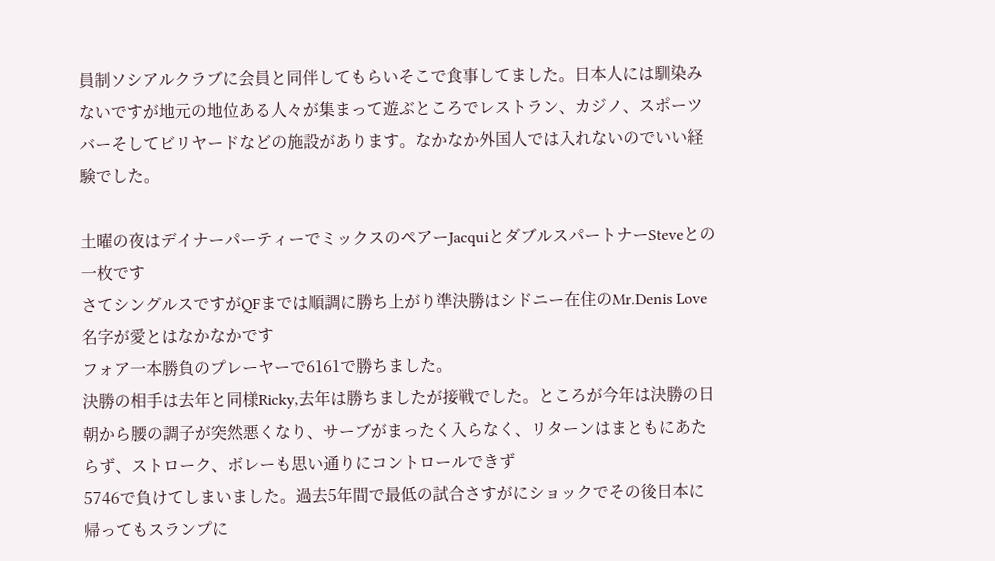員制ソシアルクラブに会員と同伴してもらいそこで食事してました。日本人には馴染みないですが地元の地位ある人々が集まって遊ぶところでレストラン、カジノ、スポーツバーそしてビリヤードなどの施設があります。なかなか外国人では入れないのでいい経験でした。

土曜の夜はデイナーパーティーでミックスのペアーJacquiとダブルスパートナーSteveとの一枚です
さてシングルスですがQFまでは順調に勝ち上がり準決勝はシドニー在住のMr.Denis Love名字が愛とはなかなかです
フォア一本勝負のプレーヤーで6161で勝ちました。
決勝の相手は去年と同様Ricky,去年は勝ちましたが接戦でした。ところが今年は決勝の日朝から腰の調子が突然悪くなり、サーブがまったく入らなく、リターンはまともにあたらず、ストローク、ボレーも思い通りにコントロールできず
5746で負けてしまいました。過去5年間で最低の試合さすがにショックでその後日本に帰ってもスランプに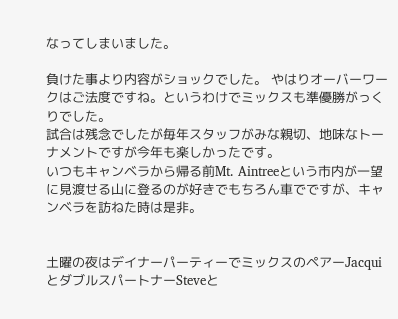なってしまいました。

負けた事より内容がショックでした。 やはりオーバーワークはご法度ですね。というわけでミックスも準優勝がっくりでした。
試合は残念でしたが毎年スタッフがみな親切、地味なトーナメントですが今年も楽しかったです。
いつもキャンベラから帰る前Mt. Aintreeという市内が一望に見渡せる山に登るのが好きでもちろん車でですが、キャンベラを訪ねた時は是非。


土曜の夜はデイナーパーティーでミックスのペアーJacquiとダブルスパートナーSteveと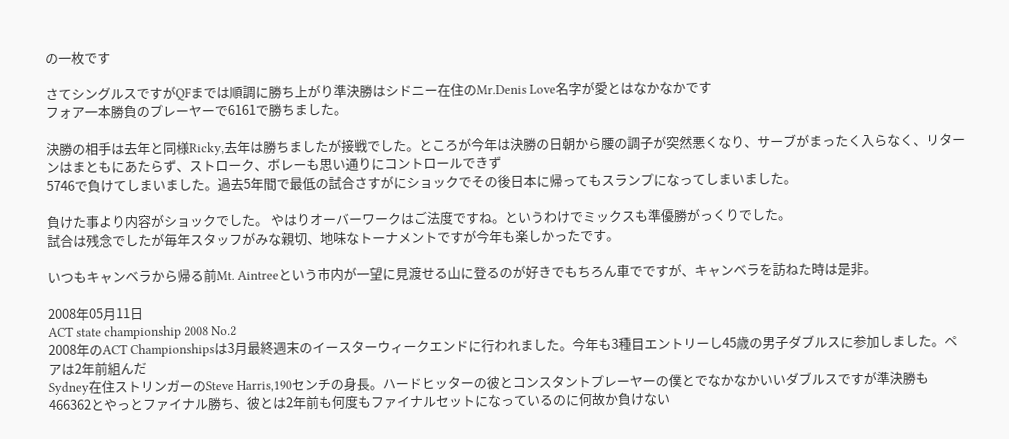の一枚です

さてシングルスですがQFまでは順調に勝ち上がり準決勝はシドニー在住のMr.Denis Love名字が愛とはなかなかです
フォア一本勝負のプレーヤーで6161で勝ちました。

決勝の相手は去年と同様Ricky,去年は勝ちましたが接戦でした。ところが今年は決勝の日朝から腰の調子が突然悪くなり、サーブがまったく入らなく、リターンはまともにあたらず、ストローク、ボレーも思い通りにコントロールできず
5746で負けてしまいました。過去5年間で最低の試合さすがにショックでその後日本に帰ってもスランプになってしまいました。

負けた事より内容がショックでした。 やはりオーバーワークはご法度ですね。というわけでミックスも準優勝がっくりでした。
試合は残念でしたが毎年スタッフがみな親切、地味なトーナメントですが今年も楽しかったです。

いつもキャンベラから帰る前Mt. Aintreeという市内が一望に見渡せる山に登るのが好きでもちろん車でですが、キャンベラを訪ねた時は是非。

2008年05月11日
ACT state championship 2008 No.2
2008年のACT Championshipsは3月最終週末のイースターウィークエンドに行われました。今年も3種目エントリーし45歳の男子ダブルスに参加しました。ペアは2年前組んだ
Sydney在住ストリンガーのSteve Harris,190センチの身長。ハードヒッターの彼とコンスタントプレーヤーの僕とでなかなかいいダブルスですが準決勝も466362とやっとファイナル勝ち、彼とは2年前も何度もファイナルセットになっているのに何故か負けない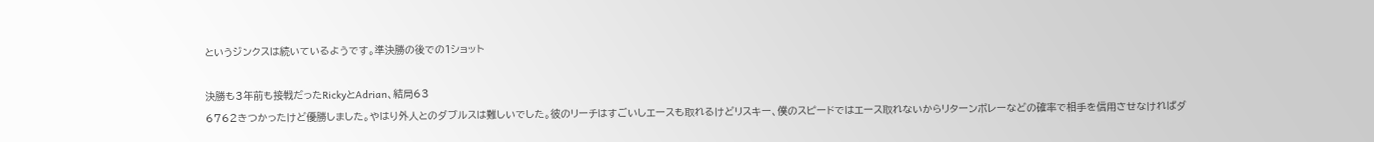というジンクスは続いているようです。準決勝の後での1ショット

決勝も3年前も接戦だったRickyとAdrian、結局63
6762きつかったけど優勝しました。やはり外人とのダブルスは難しいでした。彼のリーチはすごいしエースも取れるけどリスキー、僕のスピードではエース取れないからリターンボレーなどの確率で相手を信用させなければダ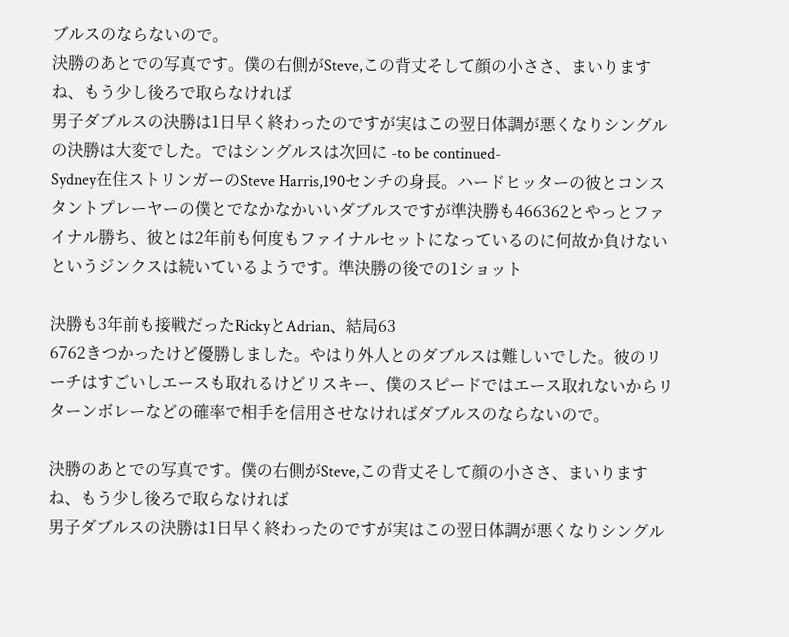ブルスのならないので。
決勝のあとでの写真です。僕の右側がSteve,この背丈そして顔の小ささ、まいりますね、もう少し後ろで取らなければ
男子ダブルスの決勝は1日早く終わったのですが実はこの翌日体調が悪くなりシングルの決勝は大変でした。ではシングルスは次回に -to be continued-
Sydney在住ストリンガーのSteve Harris,190センチの身長。ハードヒッターの彼とコンスタントプレーヤーの僕とでなかなかいいダブルスですが準決勝も466362とやっとファイナル勝ち、彼とは2年前も何度もファイナルセットになっているのに何故か負けないというジンクスは続いているようです。準決勝の後での1ショット

決勝も3年前も接戦だったRickyとAdrian、結局63
6762きつかったけど優勝しました。やはり外人とのダブルスは難しいでした。彼のリーチはすごいしエースも取れるけどリスキー、僕のスピードではエース取れないからリターンボレーなどの確率で相手を信用させなければダブルスのならないので。

決勝のあとでの写真です。僕の右側がSteve,この背丈そして顔の小ささ、まいりますね、もう少し後ろで取らなければ
男子ダブルスの決勝は1日早く終わったのですが実はこの翌日体調が悪くなりシングル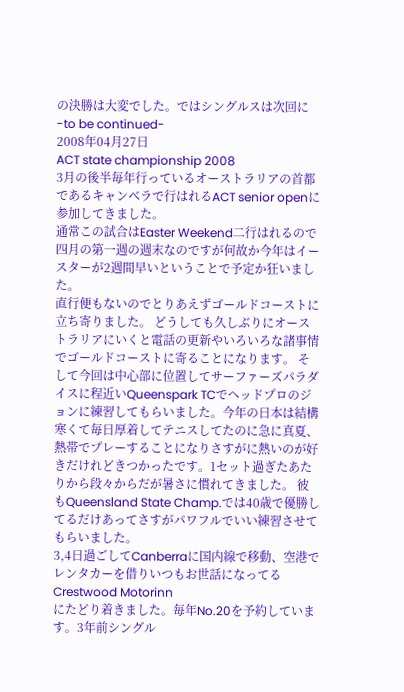の決勝は大変でした。ではシングルスは次回に -to be continued-
2008年04月27日
ACT state championship 2008
3月の後半毎年行っているオーストラリアの首都であるキャンベラで行はれるACT senior openに参加してきました。
通常この試合はEaster Weekend二行はれるので四月の第一週の週末なのですが何故か今年はイースターが2週間早いということで予定か狂いました。
直行便もないのでとりあえずゴールドコーストに立ち寄りました。 どうしても久しぶりにオーストラリアにいくと電話の更新やいろいろな諸事情でゴールドコーストに寄ることになります。 そして今回は中心部に位置してサーファーズパラダイスに程近いQueenspark TCでヘッドプロのジョンに練習してもらいました。今年の日本は結構寒くて毎日厚着してテニスしてたのに急に真夏、熱帯でプレーすることになりさすがに熱いのが好きだけれどきつかったです。1セット過ぎたあたりから段々からだが暑さに慣れてきました。 彼もQueensland State Champ.では40歳で優勝してるだけあってさすがパワフルでいい練習させてもらいました。
3,4日過ごしてCanberraに国内線で移動、空港でレンタカーを借りいつもお世話になってるCrestwood Motorinn
にたどり着きました。毎年No.20を予約しています。3年前シングル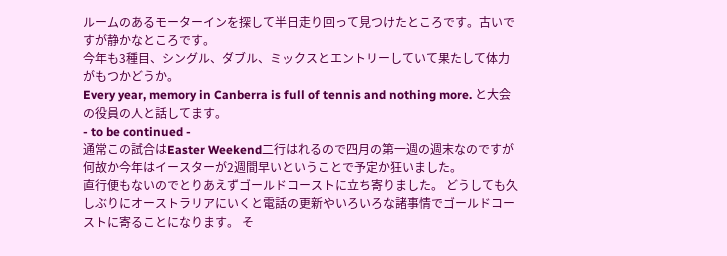ルームのあるモーターインを探して半日走り回って見つけたところです。古いですが静かなところです。
今年も3種目、シングル、ダブル、ミックスとエントリーしていて果たして体力がもつかどうか。
Every year, memory in Canberra is full of tennis and nothing more. と大会の役員の人と話してます。
- to be continued -
通常この試合はEaster Weekend二行はれるので四月の第一週の週末なのですが何故か今年はイースターが2週間早いということで予定か狂いました。
直行便もないのでとりあえずゴールドコーストに立ち寄りました。 どうしても久しぶりにオーストラリアにいくと電話の更新やいろいろな諸事情でゴールドコーストに寄ることになります。 そ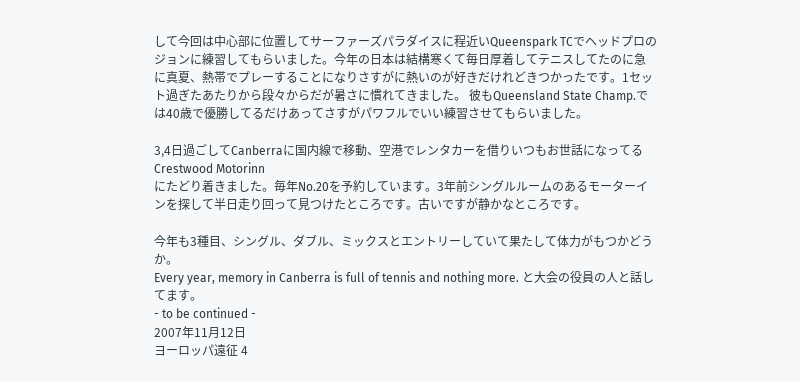して今回は中心部に位置してサーファーズパラダイスに程近いQueenspark TCでヘッドプロのジョンに練習してもらいました。今年の日本は結構寒くて毎日厚着してテニスしてたのに急に真夏、熱帯でプレーすることになりさすがに熱いのが好きだけれどきつかったです。1セット過ぎたあたりから段々からだが暑さに慣れてきました。 彼もQueensland State Champ.では40歳で優勝してるだけあってさすがパワフルでいい練習させてもらいました。

3,4日過ごしてCanberraに国内線で移動、空港でレンタカーを借りいつもお世話になってるCrestwood Motorinn
にたどり着きました。毎年No.20を予約しています。3年前シングルルームのあるモーターインを探して半日走り回って見つけたところです。古いですが静かなところです。

今年も3種目、シングル、ダブル、ミックスとエントリーしていて果たして体力がもつかどうか。
Every year, memory in Canberra is full of tennis and nothing more. と大会の役員の人と話してます。
- to be continued -
2007年11月12日
ヨーロッパ遠征 4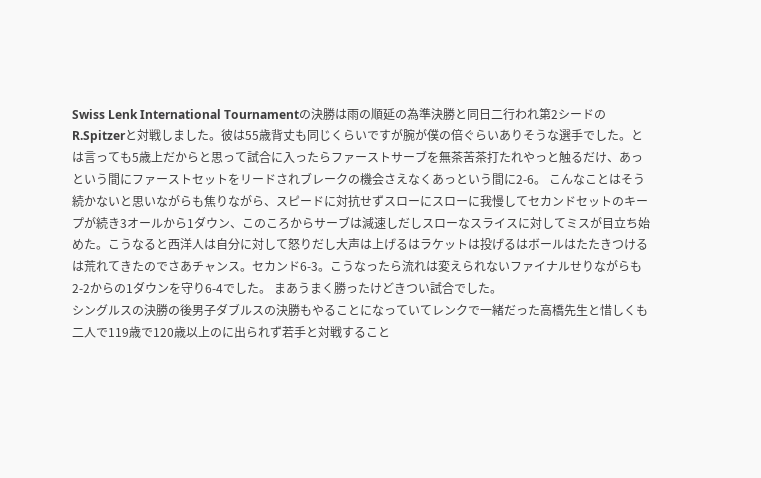Swiss Lenk International Tournamentの決勝は雨の順延の為準決勝と同日二行われ第2シードのR.Spitzerと対戦しました。彼は55歳背丈も同じくらいですが腕が僕の倍ぐらいありそうな選手でした。とは言っても5歳上だからと思って試合に入ったらファーストサーブを無茶苦茶打たれやっと触るだけ、あっという間にファーストセットをリードされブレークの機会さえなくあっという間に2-6。 こんなことはそう続かないと思いながらも焦りながら、スピードに対抗せずスローにスローに我慢してセカンドセットのキープが続き3オールから1ダウン、このころからサーブは減速しだしスローなスライスに対してミスが目立ち始めた。こうなると西洋人は自分に対して怒りだし大声は上げるはラケットは投げるはボールはたたきつけるは荒れてきたのでさあチャンス。セカンド6-3。こうなったら流れは変えられないファイナルせりながらも2-2からの1ダウンを守り6-4でした。 まあうまく勝ったけどきつい試合でした。
シングルスの決勝の後男子ダブルスの決勝もやることになっていてレンクで一緒だった高橋先生と惜しくも二人で119歳で120歳以上のに出られず若手と対戦すること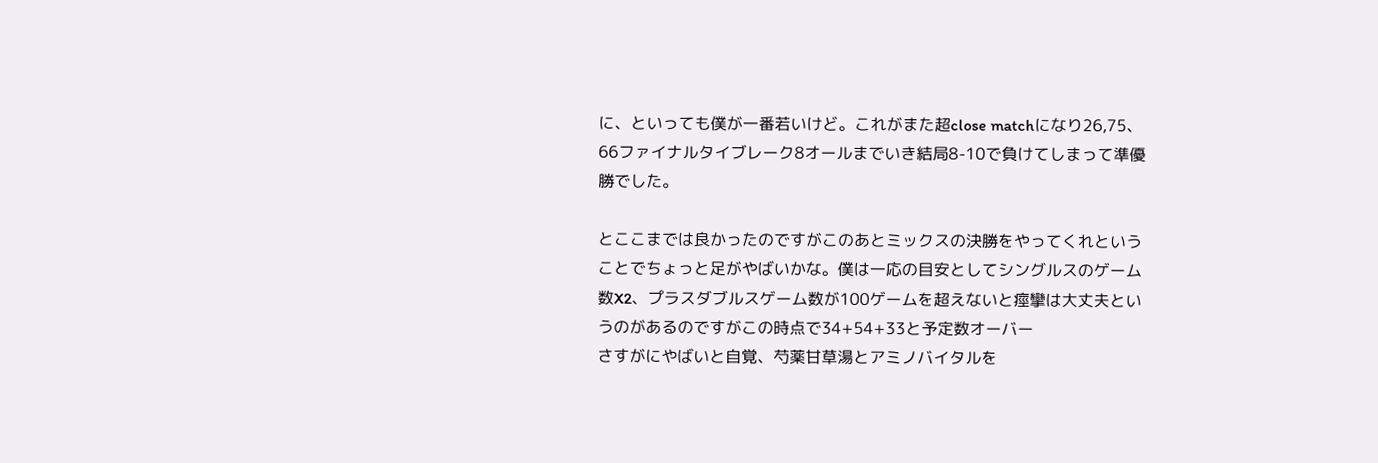に、といっても僕が一番若いけど。これがまた超close matchになり26,75、66ファイナルタイブレーク8オールまでいき結局8-10で負けてしまって準優勝でした。

とここまでは良かったのですがこのあとミックスの決勝をやってくれということでちょっと足がやばいかな。僕は一応の目安としてシングルスのゲーム数X2、プラスダブルスゲーム数が100ゲームを超えないと痙攣は大丈夫というのがあるのですがこの時点で34+54+33と予定数オーバー
さすがにやばいと自覚、芍薬甘草湯とアミノバイタルを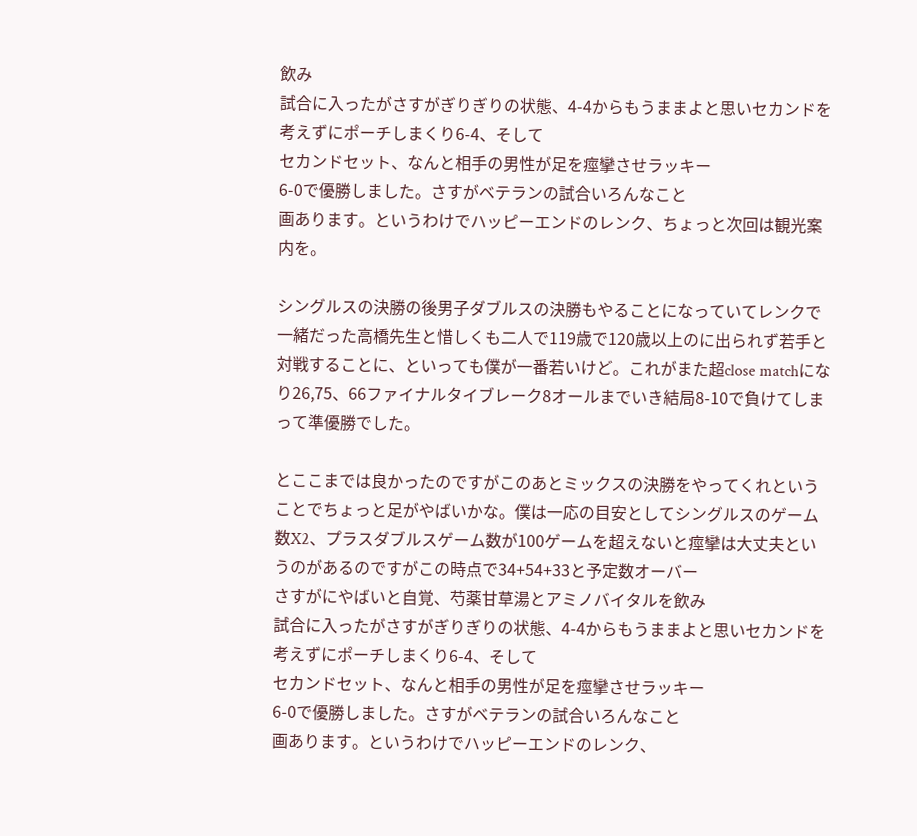飲み
試合に入ったがさすがぎりぎりの状態、4-4からもうままよと思いセカンドを考えずにポーチしまくり6-4、そして
セカンドセット、なんと相手の男性が足を痙攣させラッキー
6-0で優勝しました。さすがベテランの試合いろんなこと
画あります。というわけでハッピーエンドのレンク、ちょっと次回は観光案内を。

シングルスの決勝の後男子ダブルスの決勝もやることになっていてレンクで一緒だった高橋先生と惜しくも二人で119歳で120歳以上のに出られず若手と対戦することに、といっても僕が一番若いけど。これがまた超close matchになり26,75、66ファイナルタイブレーク8オールまでいき結局8-10で負けてしまって準優勝でした。

とここまでは良かったのですがこのあとミックスの決勝をやってくれということでちょっと足がやばいかな。僕は一応の目安としてシングルスのゲーム数X2、プラスダブルスゲーム数が100ゲームを超えないと痙攣は大丈夫というのがあるのですがこの時点で34+54+33と予定数オーバー
さすがにやばいと自覚、芍薬甘草湯とアミノバイタルを飲み
試合に入ったがさすがぎりぎりの状態、4-4からもうままよと思いセカンドを考えずにポーチしまくり6-4、そして
セカンドセット、なんと相手の男性が足を痙攣させラッキー
6-0で優勝しました。さすがベテランの試合いろんなこと
画あります。というわけでハッピーエンドのレンク、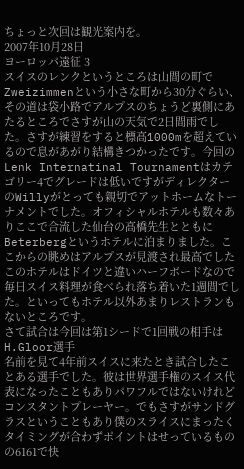ちょっと次回は観光案内を。
2007年10月28日
ヨーロッパ遠征 3
スイスのレンクというところは山間の町でZweizimmenという小さな町から30分ぐらい、その道は袋小路でアルプスのちょうど裏側にあたるところでさすが山の天気で2日間雨でした。さすが練習をすると標高1000mを超えているので息があがり結構きつかったです。今回のLenk Internatinal Tournamentはカテゴリー4でグレードは低いですがディレクターのWillyがとっても親切でアットホームなトーナメントでした。オフィシャルホテルも数々ありここで合流した仙台の高橋先生とともにBeterbergというホテルに泊まりました。ここからの眺めはアルプスが見渡され最高でした
このホテルはドイツと違いハーフボードなので毎日スイス料理が食べられ落ち着いた1週間でした。といってもホテル以外あまりレストランもないところです。
さて試合は今回は第1シードで1回戦の相手はH.Gloor選手
名前を見て4年前スイスに来たとき試合したことある選手でした。彼は世界選手権のスイス代表になったこともありパワフルではないけれどコンスタントプレーヤー。でもさすがサンドグラスということもあり僕のスライスにまったくタイミングが合わずポイントはせっているものの6161で快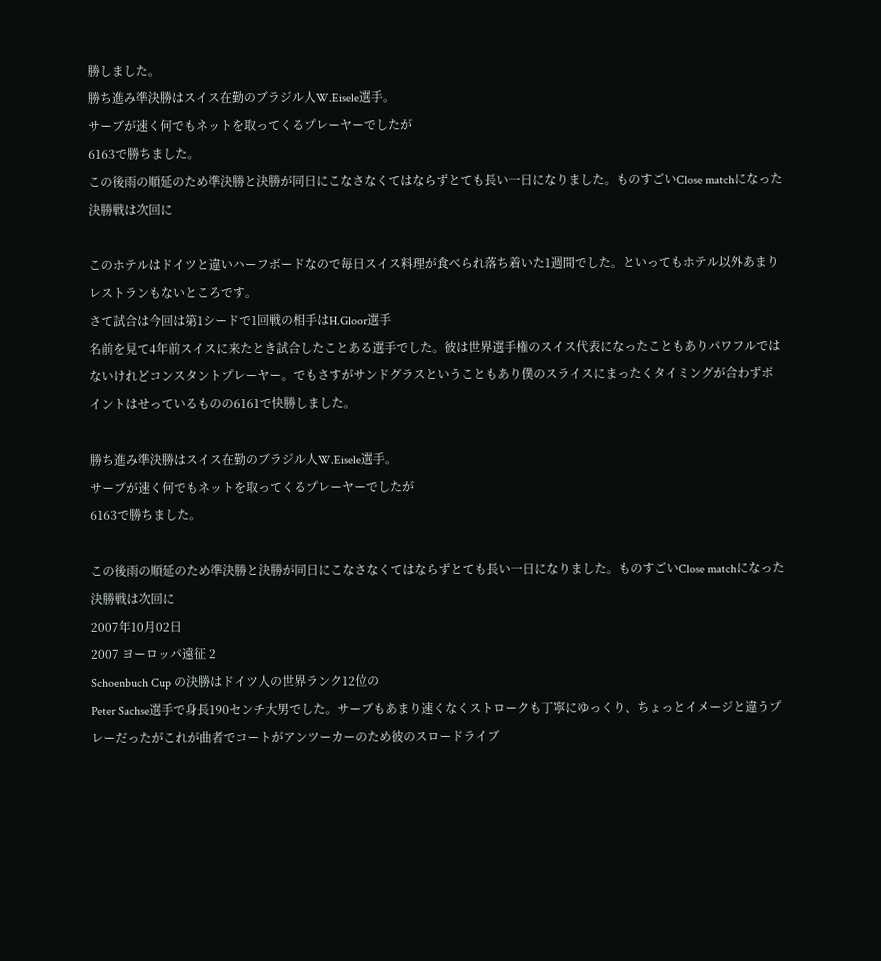勝しました。
勝ち進み準決勝はスイス在勤のブラジル人W.Eisele選手。
サーブが速く何でもネットを取ってくるプレーヤーでしたが
6163で勝ちました。
この後雨の順延のため準決勝と決勝が同日にこなさなくてはならずとても長い一日になりました。ものすごいClose matchになった決勝戦は次回に

このホテルはドイツと違いハーフボードなので毎日スイス料理が食べられ落ち着いた1週間でした。といってもホテル以外あまりレストランもないところです。
さて試合は今回は第1シードで1回戦の相手はH.Gloor選手
名前を見て4年前スイスに来たとき試合したことある選手でした。彼は世界選手権のスイス代表になったこともありパワフルではないけれどコンスタントプレーヤー。でもさすがサンドグラスということもあり僕のスライスにまったくタイミングが合わずポイントはせっているものの6161で快勝しました。

勝ち進み準決勝はスイス在勤のブラジル人W.Eisele選手。
サーブが速く何でもネットを取ってくるプレーヤーでしたが
6163で勝ちました。

この後雨の順延のため準決勝と決勝が同日にこなさなくてはならずとても長い一日になりました。ものすごいClose matchになった決勝戦は次回に
2007年10月02日
2007 ヨーロッパ遠征 2
Schoenbuch Cup の決勝はドイツ人の世界ランク12位の
Peter Sachse選手で身長190センチ大男でした。サーブもあまり速くなくストロークも丁寧にゆっくり、ちょっとイメージと違うプレーだったがこれが曲者でコートがアンツーカーのため彼のスロードライブ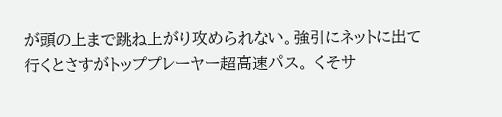が頭の上まで跳ね上がり攻められない。強引にネットに出て行くとさすがトッププレーヤー超高速パス。 くそサ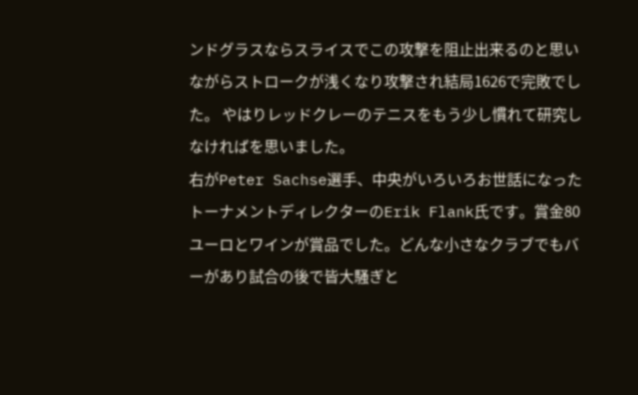ンドグラスならスライスでこの攻撃を阻止出来るのと思いながらストロークが浅くなり攻撃され結局1626で完敗でした。 やはりレッドクレーのテニスをもう少し慣れて研究しなければを思いました。
右がPeter Sachse選手、中央がいろいろお世話になったトーナメントディレクターのErik Flank氏です。賞金80ユーロとワインが賞品でした。どんな小さなクラブでもバーがあり試合の後で皆大騒ぎと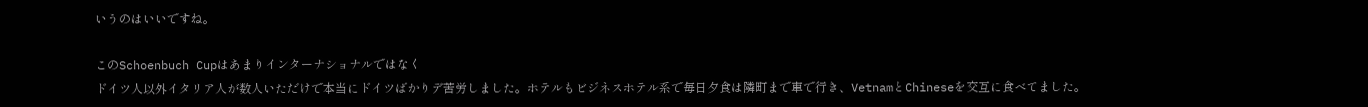いうのはいいですね。

このSchoenbuch Cupはあまりインターナショナルではなく
ドイツ人以外イタリア人が数人いただけで本当にドイツばかりデ苦労しました。ホテルもビジネスホテル系で毎日夕食は隣町まで車で行き、VetnamとChineseを交互に食べてました。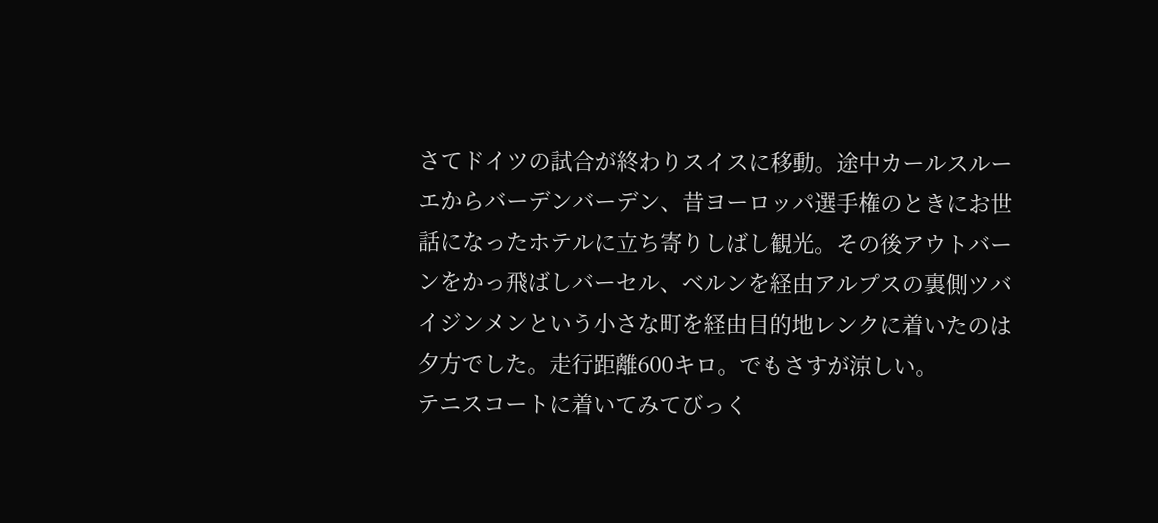さてドイツの試合が終わりスイスに移動。途中カールスルーエからバーデンバーデン、昔ヨーロッパ選手権のときにお世話になったホテルに立ち寄りしばし観光。その後アウトバーンをかっ飛ばしバーセル、ベルンを経由アルプスの裏側ツバイジンメンという小さな町を経由目的地レンクに着いたのは
夕方でした。走行距離600キロ。でもさすが涼しい。
テニスコートに着いてみてびっく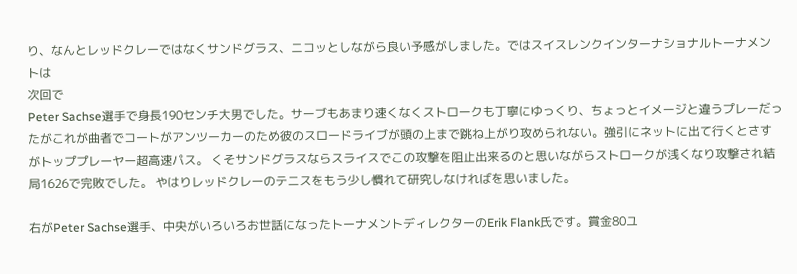り、なんとレッドクレーではなくサンドグラス、ニコッとしながら良い予感がしました。ではスイスレンクインターナショナルトーナメントは
次回で
Peter Sachse選手で身長190センチ大男でした。サーブもあまり速くなくストロークも丁寧にゆっくり、ちょっとイメージと違うプレーだったがこれが曲者でコートがアンツーカーのため彼のスロードライブが頭の上まで跳ね上がり攻められない。強引にネットに出て行くとさすがトッププレーヤー超高速パス。 くそサンドグラスならスライスでこの攻撃を阻止出来るのと思いながらストロークが浅くなり攻撃され結局1626で完敗でした。 やはりレッドクレーのテニスをもう少し慣れて研究しなければを思いました。

右がPeter Sachse選手、中央がいろいろお世話になったトーナメントディレクターのErik Flank氏です。賞金80ユ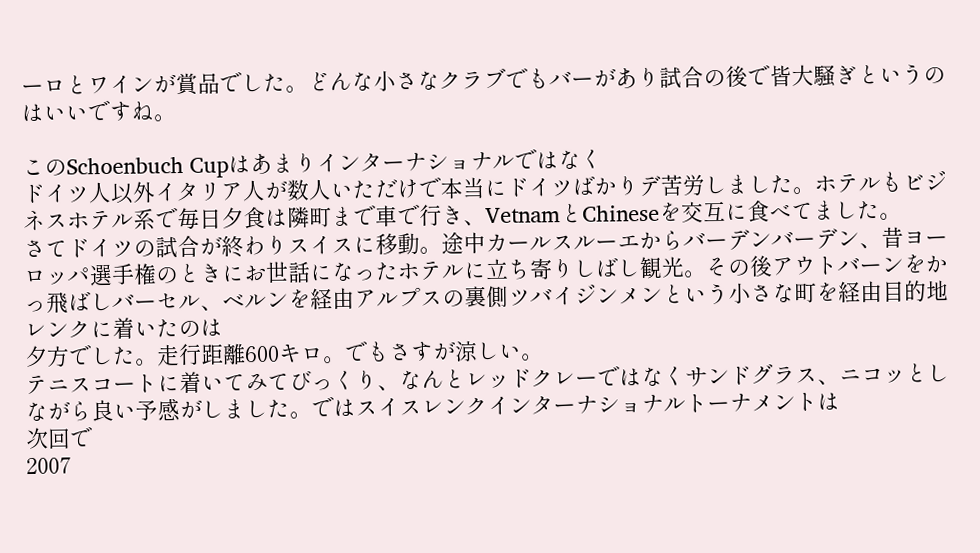ーロとワインが賞品でした。どんな小さなクラブでもバーがあり試合の後で皆大騒ぎというのはいいですね。

このSchoenbuch Cupはあまりインターナショナルではなく
ドイツ人以外イタリア人が数人いただけで本当にドイツばかりデ苦労しました。ホテルもビジネスホテル系で毎日夕食は隣町まで車で行き、VetnamとChineseを交互に食べてました。
さてドイツの試合が終わりスイスに移動。途中カールスルーエからバーデンバーデン、昔ヨーロッパ選手権のときにお世話になったホテルに立ち寄りしばし観光。その後アウトバーンをかっ飛ばしバーセル、ベルンを経由アルプスの裏側ツバイジンメンという小さな町を経由目的地レンクに着いたのは
夕方でした。走行距離600キロ。でもさすが涼しい。
テニスコートに着いてみてびっくり、なんとレッドクレーではなくサンドグラス、ニコッとしながら良い予感がしました。ではスイスレンクインターナショナルトーナメントは
次回で
2007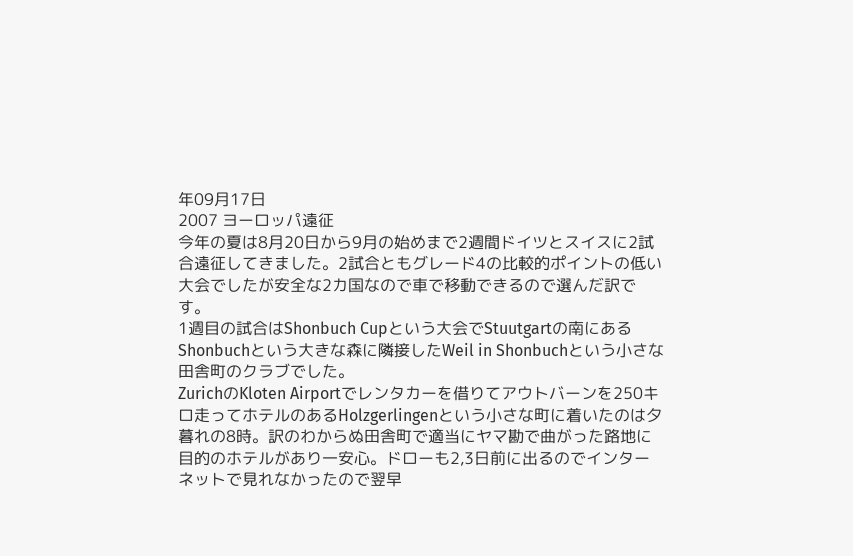年09月17日
2007 ヨーロッパ遠征
今年の夏は8月20日から9月の始めまで2週間ドイツとスイスに2試合遠征してきました。2試合ともグレード4の比較的ポイントの低い大会でしたが安全な2カ国なので車で移動できるので選んだ訳です。
1週目の試合はShonbuch Cupという大会でStuutgartの南にあるShonbuchという大きな森に隣接したWeil in Shonbuchという小さな田舎町のクラブでした。
ZurichのKloten Airportでレンタカーを借りてアウトバーンを250キロ走ってホテルのあるHolzgerlingenという小さな町に着いたのは夕暮れの8時。訳のわからぬ田舎町で適当にヤマ勘で曲がった路地に目的のホテルがあり一安心。ドローも2,3日前に出るのでインターネットで見れなかったので翌早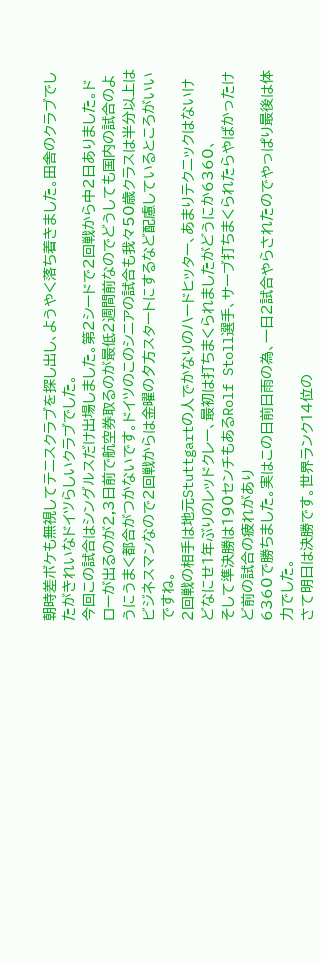朝時差ボケも無視してテニスクラブを探し出し、ようやく落ち着きました。田舎のクラブでしたがきれいなドイツらしいクラブでした。
今回この試合はシングルスだけ出場しました。第2シードで2回戦から中2日ありました。ドローが出るのが2,3日前で航空券取るのが最低2週間前なのでどうしても国内の試合のようにうまく都合がつかないです。ドイツのこのシニアの試合も我々50歳クラスは半分以上はビジネスマンなので2回戦からは金曜の夕方スタートにするなど配慮しているところがいいですね。
2回戦の相手は地元Stuttgartの人でかなりのハードヒッター、あまりテクニックはないけどなにせ1年ぶりのレッドクレー、最初は打ちまくられましたがどうにか6360、
そして準決勝は190センチもあるRolf Stoll選手、サーブ打ちまくられたらやばかったけど前の試合の疲れがあり
6360で勝ちました。実はこの日前日雨の為、一日2試合やらされたのでやっぱり最後は体力でした。
さて明日は決勝です。世界ランク14位の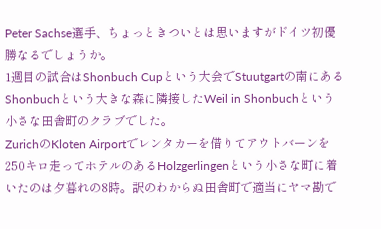Peter Sachse選手、ちょっときついとは思いますがドイツ初優勝なるでしょうか。
1週目の試合はShonbuch Cupという大会でStuutgartの南にあるShonbuchという大きな森に隣接したWeil in Shonbuchという小さな田舎町のクラブでした。
ZurichのKloten Airportでレンタカーを借りてアウトバーンを250キロ走ってホテルのあるHolzgerlingenという小さな町に着いたのは夕暮れの8時。訳のわからぬ田舎町で適当にヤマ勘で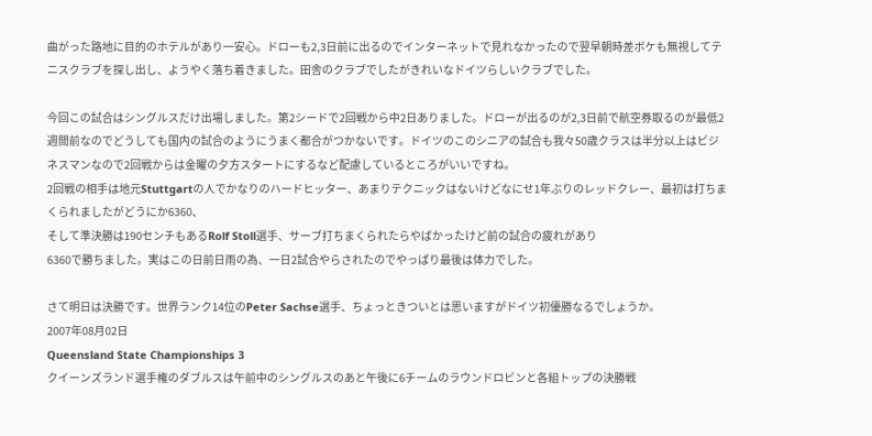曲がった路地に目的のホテルがあり一安心。ドローも2,3日前に出るのでインターネットで見れなかったので翌早朝時差ボケも無視してテニスクラブを探し出し、ようやく落ち着きました。田舎のクラブでしたがきれいなドイツらしいクラブでした。

今回この試合はシングルスだけ出場しました。第2シードで2回戦から中2日ありました。ドローが出るのが2,3日前で航空券取るのが最低2週間前なのでどうしても国内の試合のようにうまく都合がつかないです。ドイツのこのシニアの試合も我々50歳クラスは半分以上はビジネスマンなので2回戦からは金曜の夕方スタートにするなど配慮しているところがいいですね。
2回戦の相手は地元Stuttgartの人でかなりのハードヒッター、あまりテクニックはないけどなにせ1年ぶりのレッドクレー、最初は打ちまくられましたがどうにか6360、
そして準決勝は190センチもあるRolf Stoll選手、サーブ打ちまくられたらやばかったけど前の試合の疲れがあり
6360で勝ちました。実はこの日前日雨の為、一日2試合やらされたのでやっぱり最後は体力でした。

さて明日は決勝です。世界ランク14位のPeter Sachse選手、ちょっときついとは思いますがドイツ初優勝なるでしょうか。
2007年08月02日
Queensland State Championships 3
クイーンズランド選手権のダブルスは午前中のシングルスのあと午後に6チームのラウンドロビンと各組トップの決勝戦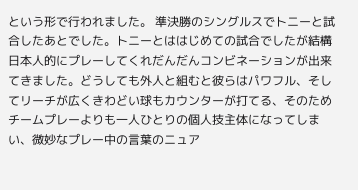という形で行われました。 準決勝のシングルスでトニーと試合したあとでした。トニーとははじめての試合でしたが結構日本人的にプレーしてくれだんだんコンビネーションが出来てきました。どうしても外人と組むと彼らはパワフル、そしてリーチが広くきわどい球もカウンターが打てる、そのためチームプレーよりも一人ひとりの個人技主体になってしまい、微妙なプレー中の言葉のニュア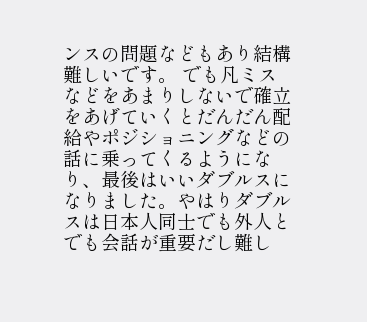ンスの問題などもあり結構難しいです。 でも凡ミスなどをあまりしないで確立をあげていくとだんだん配給やポジショニングなどの話に乗ってくるようになり、最後はいいダブルスになりました。やはりダブルスは日本人同士でも外人とでも会話が重要だし難し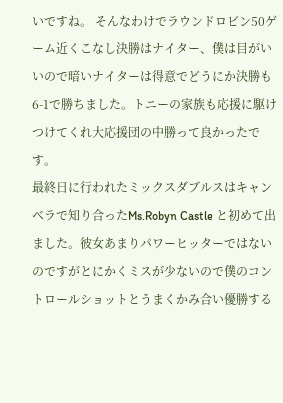いですね。 そんなわけでラウンドロビン50ゲーム近くこなし決勝はナイター、僕は目がいいので暗いナイターは得意でどうにか決勝も6-1で勝ちました。トニーの家族も応援に駆けつけてくれ大応援団の中勝って良かったです。
最終日に行われたミックスダブルスはキャンベラで知り合ったMs.Robyn Castle と初めて出ました。彼女あまりパワーヒッターではないのですがとにかくミスが少ないので僕のコントロールショットとうまくかみ合い優勝する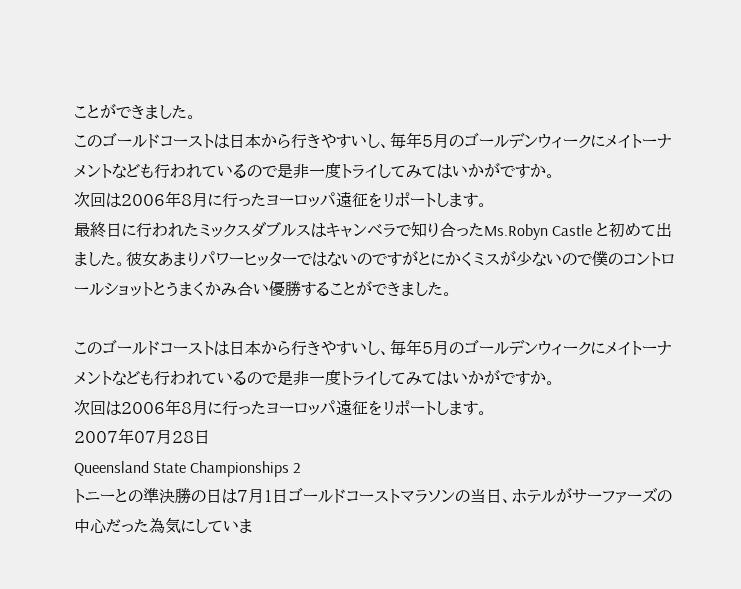ことができました。
このゴールドコーストは日本から行きやすいし、毎年5月のゴールデンウィークにメイトーナメントなども行われているので是非一度トライしてみてはいかがですか。
次回は2006年8月に行ったヨーロッパ遠征をリポートします。
最終日に行われたミックスダブルスはキャンベラで知り合ったMs.Robyn Castle と初めて出ました。彼女あまりパワーヒッターではないのですがとにかくミスが少ないので僕のコントロールショットとうまくかみ合い優勝することができました。

このゴールドコーストは日本から行きやすいし、毎年5月のゴールデンウィークにメイトーナメントなども行われているので是非一度トライしてみてはいかがですか。
次回は2006年8月に行ったヨーロッパ遠征をリポートします。
2007年07月28日
Queensland State Championships 2
トニーとの準決勝の日は7月1日ゴールドコーストマラソンの当日、ホテルがサーファーズの中心だった為気にしていま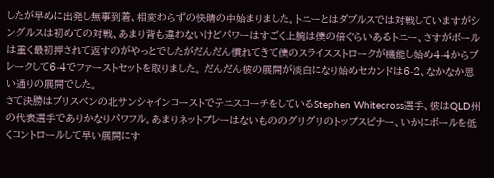したが早めに出発し無事到着、相変わらずの快晴の中始まりました。トニーとはダブルスでは対戦していますがシングルスは初めての対戦、あまり背も違わないけどパワーはすごく上腕は僕の倍ぐらいあるトニー、さすがボールは重く最初押されて返すのがやっとでしたがだんだん慣れてきて僕のスライスストロークが機能し始め4-4からブレークして6-4でファーストセットを取りました。 だんだん彼の展開が淡白になり始めセカンドは6-2、なかなか思い通りの展開でした。
さて決勝はブリスベンの北サンシャインコーストでテニスコーチをしているStephen Whitecross選手、彼はQLD州の代表選手でありかなりパワフル。あまりネットプレーはないもののグリグリのトップスピナー、いかにボールを低くコントロールして早い展開にす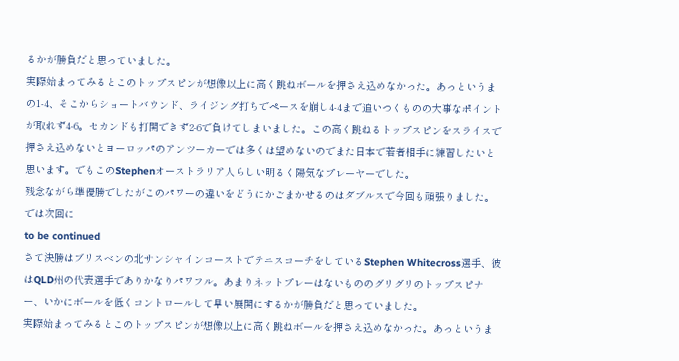るかが勝負だと思っていました。
実際始まってみるとこのトップスピンが想像以上に高く跳ねボールを押さえ込めなかった。あっというまの1-4、そこからショートバウンド、ライジング打ちでペースを崩し4-4まで追いつくものの大事なポイントが取れず4-6。セカンドも打開できず2-6で負けてしまいました。この高く跳ねるトップスピンをスライスで押さえ込めないとヨーロッパのアンツーカーでは多くは望めないのでまた日本で若者相手に練習したいと思います。でもこのStephenオーストラリア人らしい明るく陽気なプレーヤーでした。
残念ながら準優勝でしたがこのパワーの違いをどうにかごまかせるのはダブルスで今回も頑張りました。では次回に
to be continued
さて決勝はブリスベンの北サンシャインコーストでテニスコーチをしているStephen Whitecross選手、彼はQLD州の代表選手でありかなりパワフル。あまりネットプレーはないもののグリグリのトップスピナー、いかにボールを低くコントロールして早い展開にするかが勝負だと思っていました。
実際始まってみるとこのトップスピンが想像以上に高く跳ねボールを押さえ込めなかった。あっというま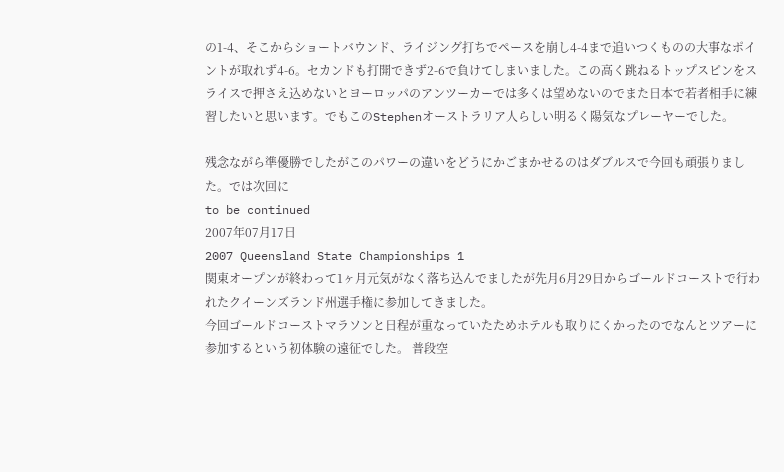の1-4、そこからショートバウンド、ライジング打ちでペースを崩し4-4まで追いつくものの大事なポイントが取れず4-6。セカンドも打開できず2-6で負けてしまいました。この高く跳ねるトップスピンをスライスで押さえ込めないとヨーロッパのアンツーカーでは多くは望めないのでまた日本で若者相手に練習したいと思います。でもこのStephenオーストラリア人らしい明るく陽気なプレーヤーでした。

残念ながら準優勝でしたがこのパワーの違いをどうにかごまかせるのはダブルスで今回も頑張りました。では次回に
to be continued
2007年07月17日
2007 Queensland State Championships 1
関東オープンが終わって1ヶ月元気がなく落ち込んでましたが先月6月29日からゴールドコーストで行われたクイーンズランド州選手権に参加してきました。
今回ゴールドコーストマラソンと日程が重なっていたためホテルも取りにくかったのでなんとツアーに参加するという初体験の遠征でした。 普段空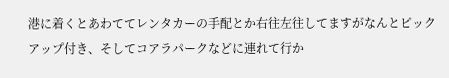港に着くとあわててレンタカーの手配とか右往左往してますがなんとピックアップ付き、そしてコアラパークなどに連れて行か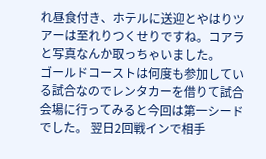れ昼食付き、ホテルに送迎とやはりツアーは至れりつくせりですね。コアラと写真なんか取っちゃいました。
ゴールドコーストは何度も参加している試合なのでレンタカーを借りて試合会場に行ってみると今回は第一シードでした。 翌日2回戦インで相手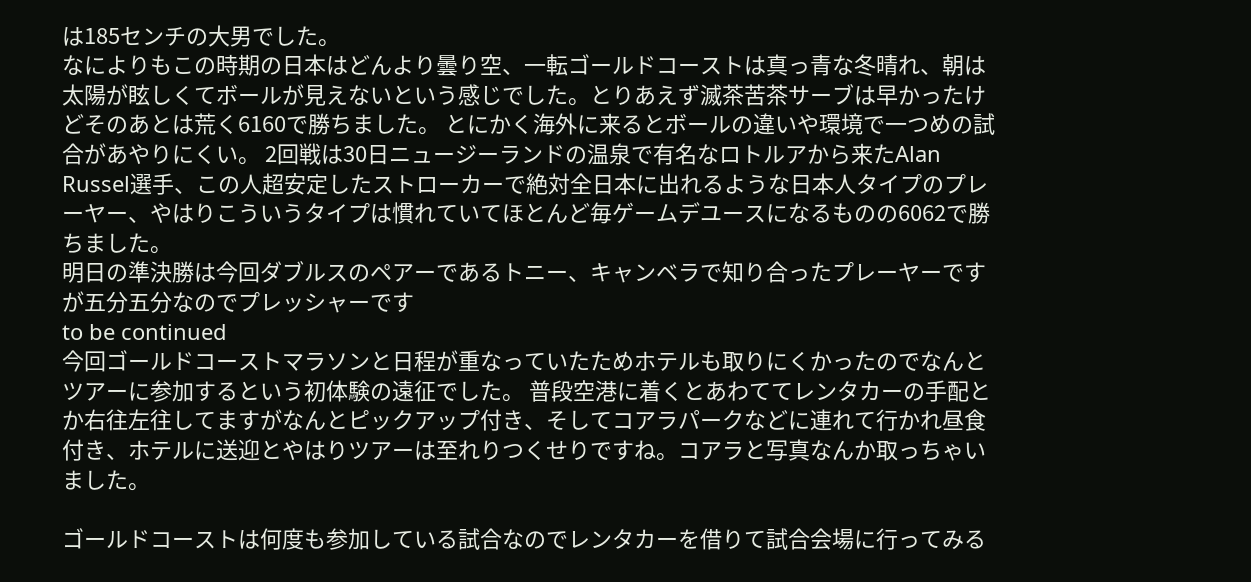は185センチの大男でした。
なによりもこの時期の日本はどんより曇り空、一転ゴールドコーストは真っ青な冬晴れ、朝は太陽が眩しくてボールが見えないという感じでした。とりあえず滅茶苦茶サーブは早かったけどそのあとは荒く6160で勝ちました。 とにかく海外に来るとボールの違いや環境で一つめの試合があやりにくい。 2回戦は30日ニュージーランドの温泉で有名なロトルアから来たAlan Russel選手、この人超安定したストローカーで絶対全日本に出れるような日本人タイプのプレーヤー、やはりこういうタイプは慣れていてほとんど毎ゲームデユースになるものの6062で勝ちました。
明日の準決勝は今回ダブルスのペアーであるトニー、キャンベラで知り合ったプレーヤーですが五分五分なのでプレッシャーです
to be continued
今回ゴールドコーストマラソンと日程が重なっていたためホテルも取りにくかったのでなんとツアーに参加するという初体験の遠征でした。 普段空港に着くとあわててレンタカーの手配とか右往左往してますがなんとピックアップ付き、そしてコアラパークなどに連れて行かれ昼食付き、ホテルに送迎とやはりツアーは至れりつくせりですね。コアラと写真なんか取っちゃいました。

ゴールドコーストは何度も参加している試合なのでレンタカーを借りて試合会場に行ってみる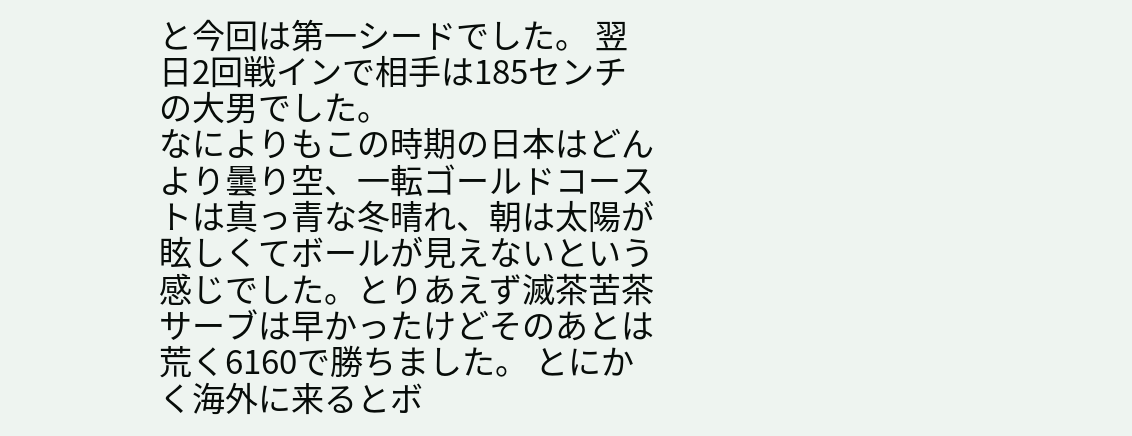と今回は第一シードでした。 翌日2回戦インで相手は185センチの大男でした。
なによりもこの時期の日本はどんより曇り空、一転ゴールドコーストは真っ青な冬晴れ、朝は太陽が眩しくてボールが見えないという感じでした。とりあえず滅茶苦茶サーブは早かったけどそのあとは荒く6160で勝ちました。 とにかく海外に来るとボ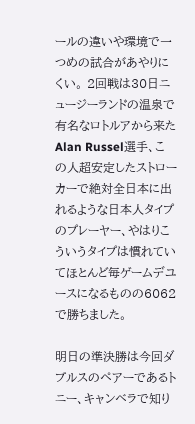ールの違いや環境で一つめの試合があやりにくい。 2回戦は30日ニュージーランドの温泉で有名なロトルアから来たAlan Russel選手、この人超安定したストローカーで絶対全日本に出れるような日本人タイプのプレーヤー、やはりこういうタイプは慣れていてほとんど毎ゲームデユースになるものの6062で勝ちました。

明日の準決勝は今回ダブルスのペアーであるトニー、キャンベラで知り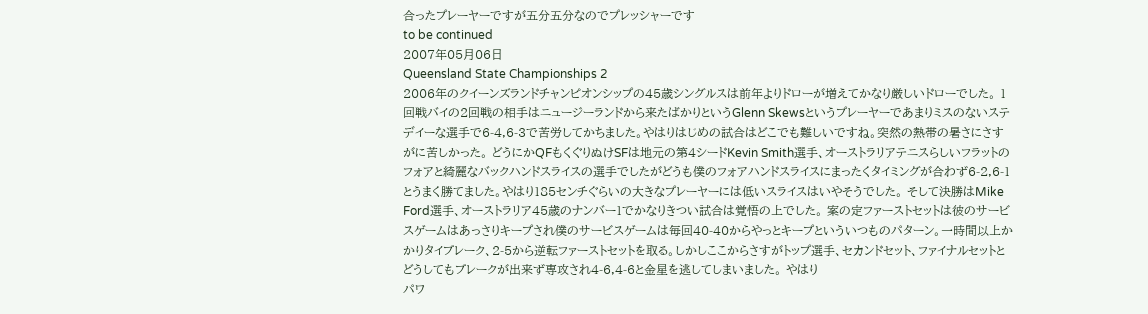合ったプレーヤーですが五分五分なのでプレッシャーです
to be continued
2007年05月06日
Queensland State Championships 2
2006年のクイーンズランドチャンピオンシップの45歳シングルスは前年よりドローが増えてかなり厳しいドローでした。 1回戦バイの2回戦の相手はニュージーランドから来たばかりというGlenn Skewsというプレーヤーであまりミスのないステデイーな選手で6-4,6-3で苦労してかちました。やはりはじめの試合はどこでも難しいですね。突然の熱帯の暑さにさすがに苦しかった。 どうにかQFもくぐりぬけSFは地元の第4シードKevin Smith選手、オーストラリアテニスらしいフラットのフォアと綺麗なバックハンドスライスの選手でしたがどうも僕のフォアハンドスライスにまったくタイミングが合わず6-2,6-1とうまく勝てました。やはり185センチぐらいの大きなプレーヤーには低いスライスはいやそうでした。 そして決勝はMike Ford選手、オーストラリア45歳のナンバー1でかなりきつい試合は覚悟の上でした。 案の定ファーストセットは彼のサービスゲームはあっさりキープされ僕のサービスゲームは毎回40-40からやっとキープといういつものパターン。一時間以上かかりタイブレーク、2-5から逆転ファーストセットを取る。しかしここからさすがトップ選手、セカンドセット、ファイナルセットとどうしてもブレークが出来ず専攻され4-6,4-6と金星を逃してしまいました。 やはり
パワ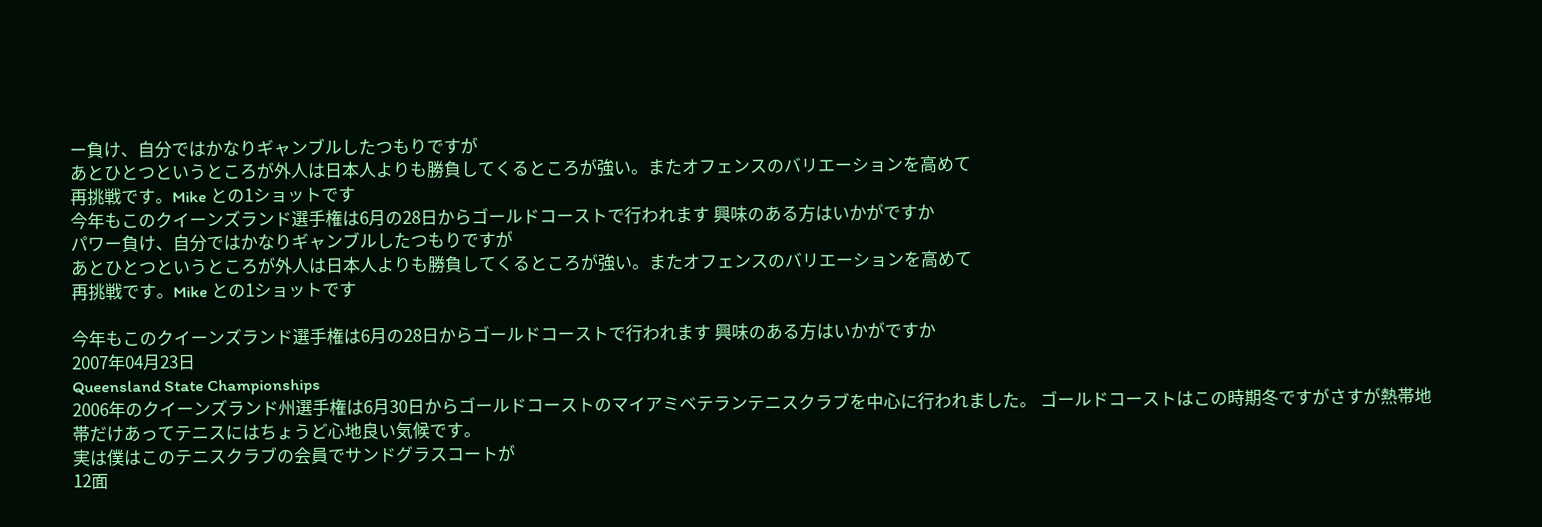ー負け、自分ではかなりギャンブルしたつもりですが
あとひとつというところが外人は日本人よりも勝負してくるところが強い。またオフェンスのバリエーションを高めて
再挑戦です。Mike との1ショットです
今年もこのクイーンズランド選手権は6月の28日からゴールドコーストで行われます 興味のある方はいかがですか
パワー負け、自分ではかなりギャンブルしたつもりですが
あとひとつというところが外人は日本人よりも勝負してくるところが強い。またオフェンスのバリエーションを高めて
再挑戦です。Mike との1ショットです

今年もこのクイーンズランド選手権は6月の28日からゴールドコーストで行われます 興味のある方はいかがですか
2007年04月23日
Queensland State Championships
2006年のクイーンズランド州選手権は6月30日からゴールドコーストのマイアミベテランテニスクラブを中心に行われました。 ゴールドコーストはこの時期冬ですがさすが熱帯地帯だけあってテニスにはちょうど心地良い気候です。
実は僕はこのテニスクラブの会員でサンドグラスコートが
12面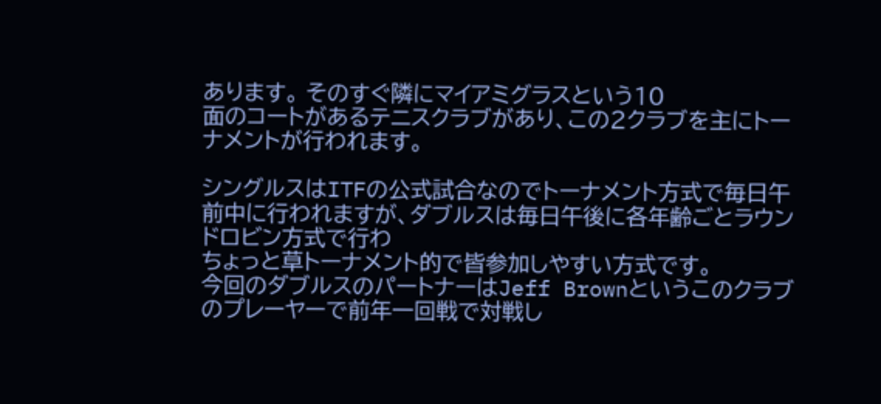あります。 そのすぐ隣にマイアミグラスという10
面のコートがあるテニスクラブがあり、この2クラブを主にトーナメントが行われます。

シングルスはITFの公式試合なのでトーナメント方式で毎日午前中に行われますが、ダブルスは毎日午後に各年齢ごとラウンドロビン方式で行わ
ちょっと草トーナメント的で皆参加しやすい方式です。
今回のダブルスのパートナーはJeff Brownというこのクラブのプレーヤーで前年一回戦で対戦し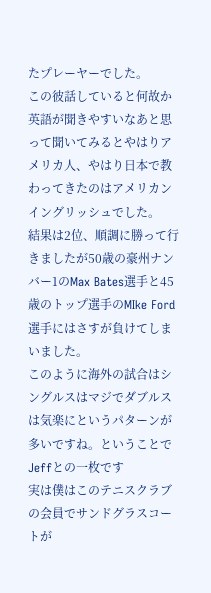たプレーヤーでした。
この彼話していると何故か英語が聞きやすいなあと思って聞いてみるとやはりアメリカ人、やはり日本で教わってきたのはアメリカンイングリッシュでした。
結果は2位、順調に勝って行きましたが50歳の豪州ナンバー1のMax Bates選手と45歳のトップ選手のMIke Ford
選手にはさすが負けてしまいました。
このように海外の試合はシングルスはマジでダブルスは気楽にというパターンが多いですね。ということでJeffとの一枚です
実は僕はこのテニスクラブの会員でサンドグラスコートが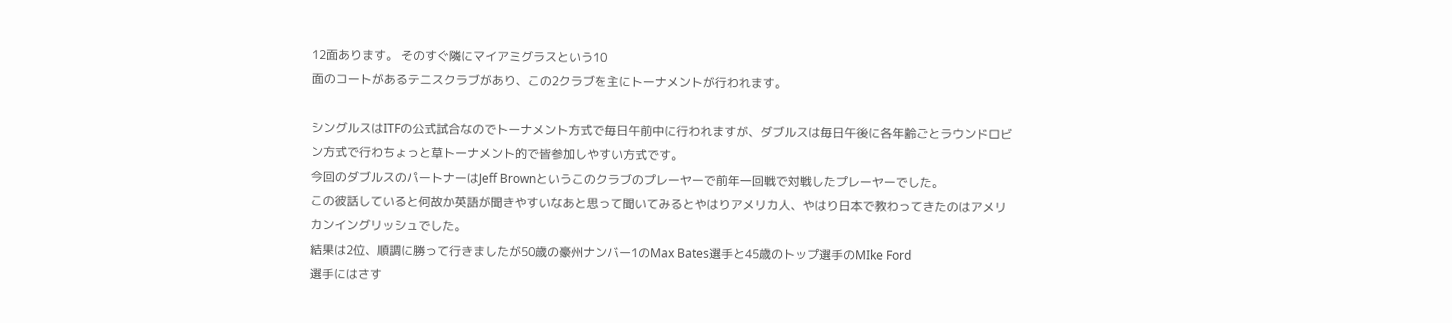12面あります。 そのすぐ隣にマイアミグラスという10
面のコートがあるテニスクラブがあり、この2クラブを主にトーナメントが行われます。

シングルスはITFの公式試合なのでトーナメント方式で毎日午前中に行われますが、ダブルスは毎日午後に各年齢ごとラウンドロビン方式で行わちょっと草トーナメント的で皆参加しやすい方式です。
今回のダブルスのパートナーはJeff Brownというこのクラブのプレーヤーで前年一回戦で対戦したプレーヤーでした。
この彼話していると何故か英語が聞きやすいなあと思って聞いてみるとやはりアメリカ人、やはり日本で教わってきたのはアメリカンイングリッシュでした。
結果は2位、順調に勝って行きましたが50歳の豪州ナンバー1のMax Bates選手と45歳のトップ選手のMIke Ford
選手にはさす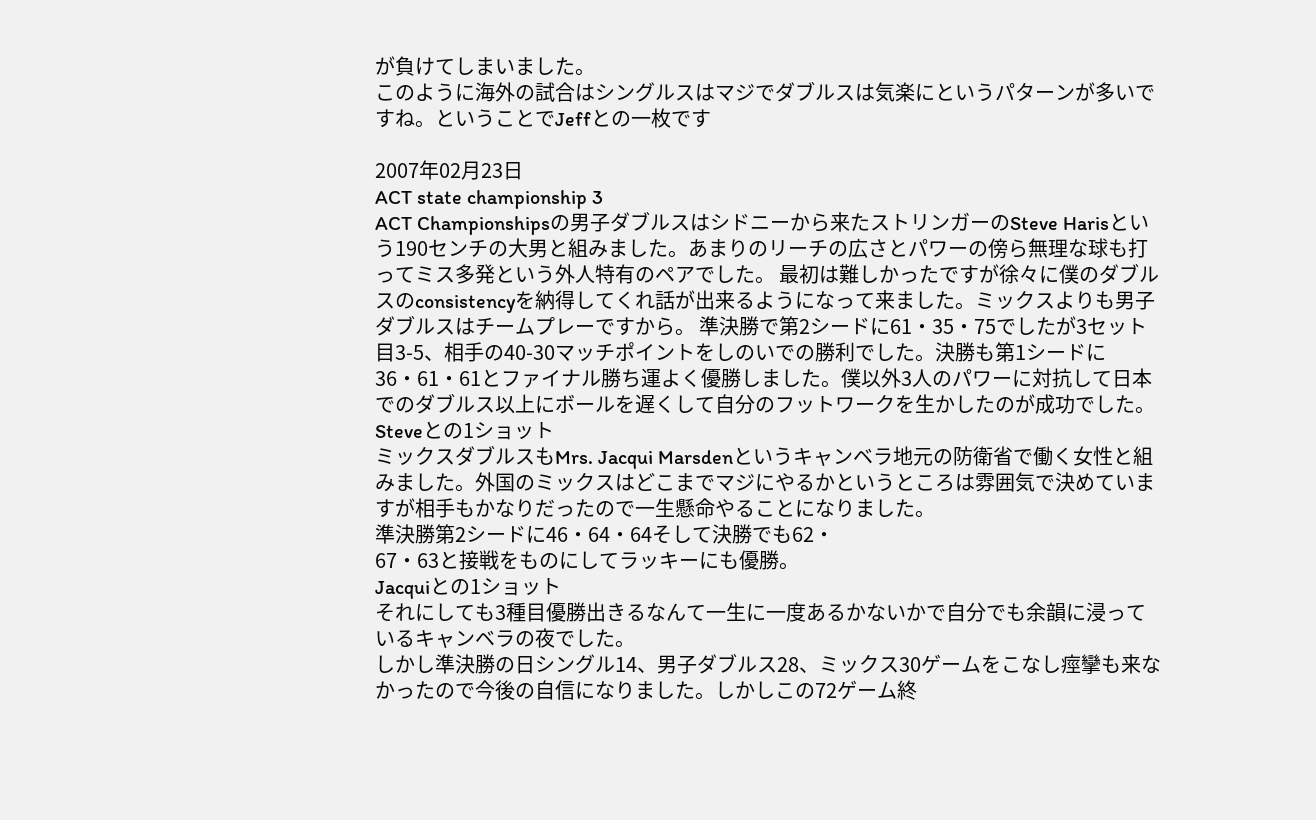が負けてしまいました。
このように海外の試合はシングルスはマジでダブルスは気楽にというパターンが多いですね。ということでJeffとの一枚です

2007年02月23日
ACT state championship 3
ACT Championshipsの男子ダブルスはシドニーから来たストリンガーのSteve Harisという190センチの大男と組みました。あまりのリーチの広さとパワーの傍ら無理な球も打ってミス多発という外人特有のペアでした。 最初は難しかったですが徐々に僕のダブルスのconsistencyを納得してくれ話が出来るようになって来ました。ミックスよりも男子ダブルスはチームプレーですから。 準決勝で第2シードに61・35・75でしたが3セット目3-5、相手の40-30マッチポイントをしのいでの勝利でした。決勝も第1シードに36・61・61とファイナル勝ち運よく優勝しました。僕以外3人のパワーに対抗して日本でのダブルス以上にボールを遅くして自分のフットワークを生かしたのが成功でした。 Steveとの1ショット
ミックスダブルスもMrs. Jacqui Marsdenというキャンベラ地元の防衛省で働く女性と組みました。外国のミックスはどこまでマジにやるかというところは雰囲気で決めていますが相手もかなりだったので一生懸命やることになりました。
準決勝第2シードに46・64・64そして決勝でも62・
67・63と接戦をものにしてラッキーにも優勝。
Jacquiとの1ショット
それにしても3種目優勝出きるなんて一生に一度あるかないかで自分でも余韻に浸っているキャンベラの夜でした。
しかし準決勝の日シングル14、男子ダブルス28、ミックス30ゲームをこなし痙攣も来なかったので今後の自信になりました。しかしこの72ゲーム終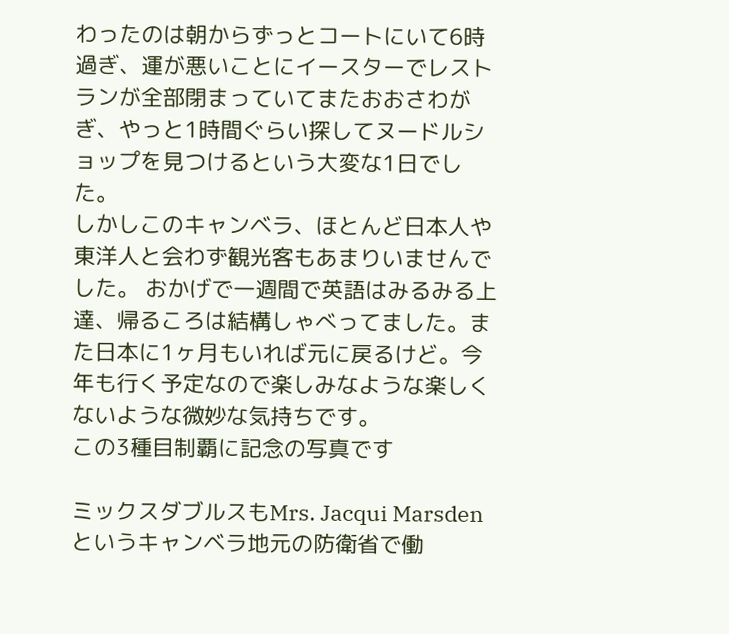わったのは朝からずっとコートにいて6時過ぎ、運が悪いことにイースターでレストランが全部閉まっていてまたおおさわがぎ、やっと1時間ぐらい探してヌードルショップを見つけるという大変な1日でした。
しかしこのキャンベラ、ほとんど日本人や東洋人と会わず観光客もあまりいませんでした。 おかげで一週間で英語はみるみる上達、帰るころは結構しゃべってました。また日本に1ヶ月もいれば元に戻るけど。今年も行く予定なので楽しみなような楽しくないような微妙な気持ちです。
この3種目制覇に記念の写真です

ミックスダブルスもMrs. Jacqui Marsdenというキャンベラ地元の防衛省で働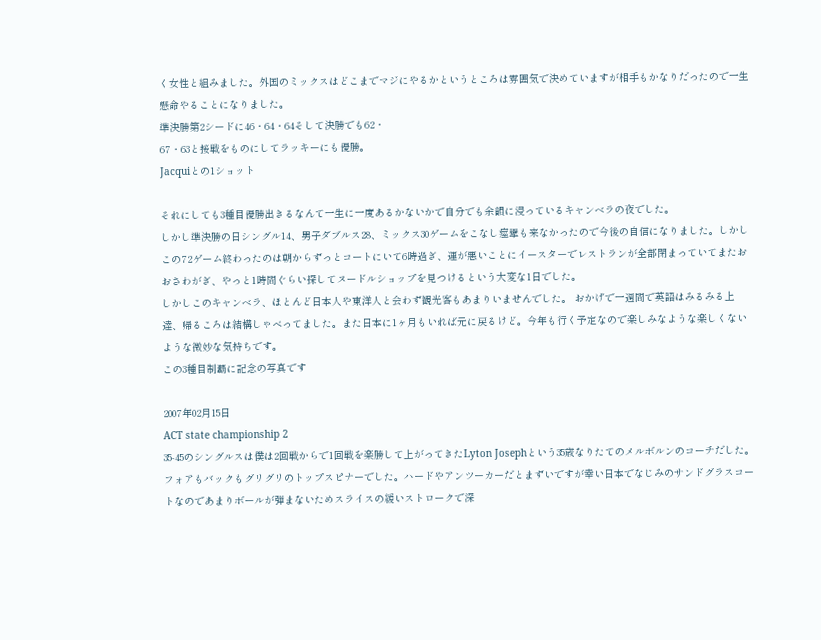く女性と組みました。外国のミックスはどこまでマジにやるかというところは雰囲気で決めていますが相手もかなりだったので一生懸命やることになりました。
準決勝第2シードに46・64・64そして決勝でも62・
67・63と接戦をものにしてラッキーにも優勝。
Jacquiとの1ショット

それにしても3種目優勝出きるなんて一生に一度あるかないかで自分でも余韻に浸っているキャンベラの夜でした。
しかし準決勝の日シングル14、男子ダブルス28、ミックス30ゲームをこなし痙攣も来なかったので今後の自信になりました。しかしこの72ゲーム終わったのは朝からずっとコートにいて6時過ぎ、運が悪いことにイースターでレストランが全部閉まっていてまたおおさわがぎ、やっと1時間ぐらい探してヌードルショップを見つけるという大変な1日でした。
しかしこのキャンベラ、ほとんど日本人や東洋人と会わず観光客もあまりいませんでした。 おかげで一週間で英語はみるみる上達、帰るころは結構しゃべってました。また日本に1ヶ月もいれば元に戻るけど。今年も行く予定なので楽しみなような楽しくないような微妙な気持ちです。
この3種目制覇に記念の写真です

2007年02月15日
ACT state championship 2
35-45のシングルスは僕は2回戦からで1回戦を楽勝して上がってきたLyton Josephという35歳なりたてのメルボルンのコーチだした。フォアもバックもグリグリのトップスピナーでした。ハードやアンツーカーだとまずいですが幸い日本でなじみのサンドグラスコートなのであまりボールが弾まないためスライスの緩いストロークで深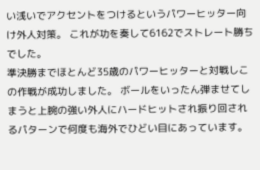い浅いでアクセントをつけるというパワーヒッター向け外人対策。 これが功を奏して6162でストレート勝ちでした。
準決勝までほとんど35歳のパワーヒッターと対戦しこの作戦が成功しました。 ボールをいったん弾ませてしまうと上腕の強い外人にハードヒットされ振り回されるパターンで何度も海外でひどい目にあっています。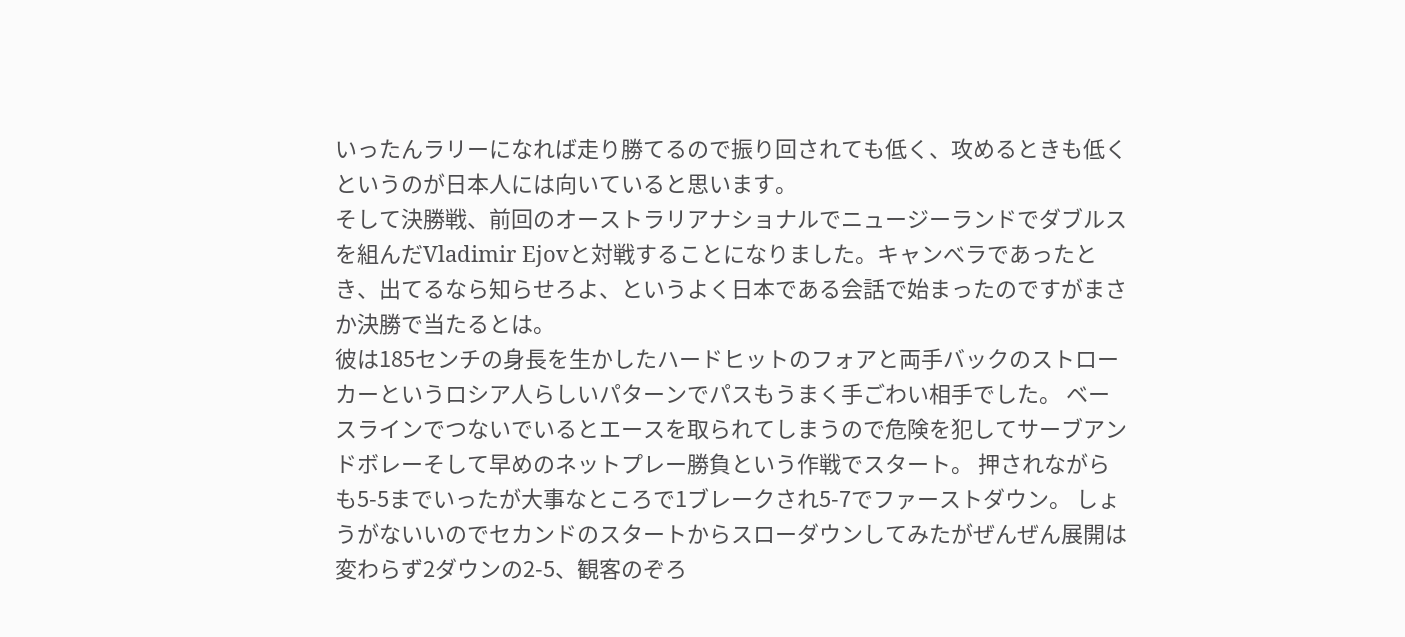いったんラリーになれば走り勝てるので振り回されても低く、攻めるときも低くというのが日本人には向いていると思います。
そして決勝戦、前回のオーストラリアナショナルでニュージーランドでダブルスを組んだVladimir Ejovと対戦することになりました。キャンべラであったとき、出てるなら知らせろよ、というよく日本である会話で始まったのですがまさか決勝で当たるとは。
彼は185センチの身長を生かしたハードヒットのフォアと両手バックのストローカーというロシア人らしいパターンでパスもうまく手ごわい相手でした。 ベースラインでつないでいるとエースを取られてしまうので危険を犯してサーブアンドボレーそして早めのネットプレー勝負という作戦でスタート。 押されながらも5-5までいったが大事なところで1ブレークされ5-7でファーストダウン。 しょうがないいのでセカンドのスタートからスローダウンしてみたがぜんぜん展開は変わらず2ダウンの2-5、観客のぞろ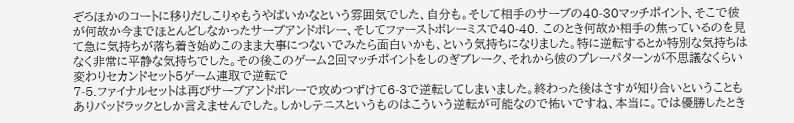ぞろほかのコートに移りだしこりゃもうやばいかなという雰囲気でした、自分も。そして相手のサーブの40-30マッチポイント、そこで彼が何故か今までほとんどしなかったサーブアンドボレー、そしてファーストボレーミスで40-40. このとき何故か相手の焦っているのを見て急に気持ちが落ち着き始めこのまま大事につないでみたら面白いかも、という気持ちになりました。特に逆転するとか特別な気持ちはなく非常に平静な気持ちでした。その後このゲーム2回マッチポイントをしのぎブレーク、それから彼のプレーパターンが不思議なくらい変わりセカンドセット5ゲーム連取で逆転で
7-5.ファイナルセットは再びサーブアンドボレーで攻めつずけて6-3で逆転してしまいました。終わった後はさすが知り合いということもありバッドラックとしか言えませんでした。しかしテニスというものはこういう逆転が可能なので怖いですね、本当に。では優勝したとき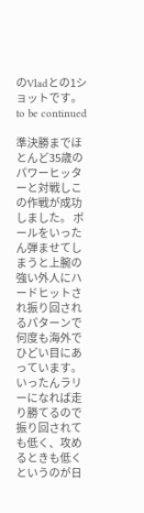のVladとの1ショットです。to be continued

準決勝までほとんど35歳のパワーヒッターと対戦しこの作戦が成功しました。 ボールをいったん弾ませてしまうと上腕の強い外人にハードヒットされ振り回されるパターンで何度も海外でひどい目にあっています。 いったんラリーになれば走り勝てるので振り回されても低く、攻めるときも低くというのが日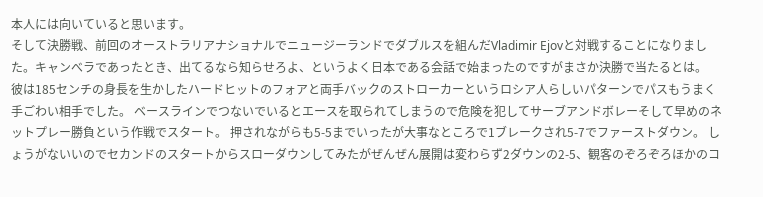本人には向いていると思います。
そして決勝戦、前回のオーストラリアナショナルでニュージーランドでダブルスを組んだVladimir Ejovと対戦することになりました。キャンべラであったとき、出てるなら知らせろよ、というよく日本である会話で始まったのですがまさか決勝で当たるとは。
彼は185センチの身長を生かしたハードヒットのフォアと両手バックのストローカーというロシア人らしいパターンでパスもうまく手ごわい相手でした。 ベースラインでつないでいるとエースを取られてしまうので危険を犯してサーブアンドボレーそして早めのネットプレー勝負という作戦でスタート。 押されながらも5-5までいったが大事なところで1ブレークされ5-7でファーストダウン。 しょうがないいのでセカンドのスタートからスローダウンしてみたがぜんぜん展開は変わらず2ダウンの2-5、観客のぞろぞろほかのコ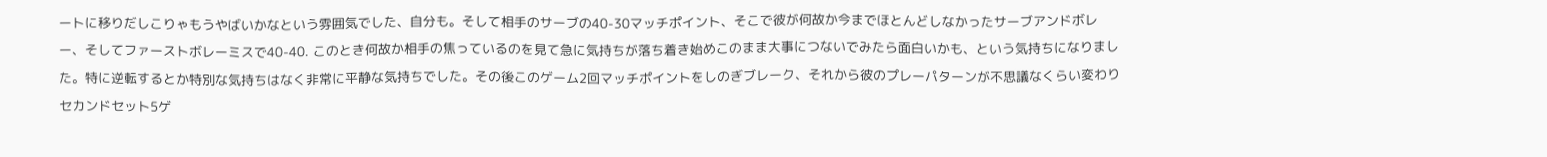ートに移りだしこりゃもうやばいかなという雰囲気でした、自分も。そして相手のサーブの40-30マッチポイント、そこで彼が何故か今までほとんどしなかったサーブアンドボレー、そしてファーストボレーミスで40-40. このとき何故か相手の焦っているのを見て急に気持ちが落ち着き始めこのまま大事につないでみたら面白いかも、という気持ちになりました。特に逆転するとか特別な気持ちはなく非常に平静な気持ちでした。その後このゲーム2回マッチポイントをしのぎブレーク、それから彼のプレーパターンが不思議なくらい変わりセカンドセット5ゲ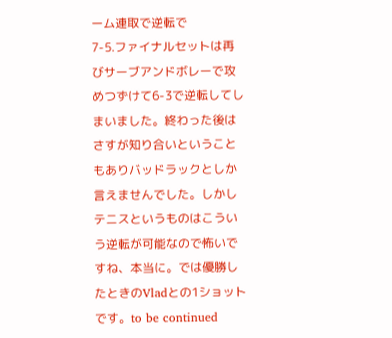ーム連取で逆転で
7-5.ファイナルセットは再びサーブアンドボレーで攻めつずけて6-3で逆転してしまいました。終わった後はさすが知り合いということもありバッドラックとしか言えませんでした。しかしテニスというものはこういう逆転が可能なので怖いですね、本当に。では優勝したときのVladとの1ショットです。to be continued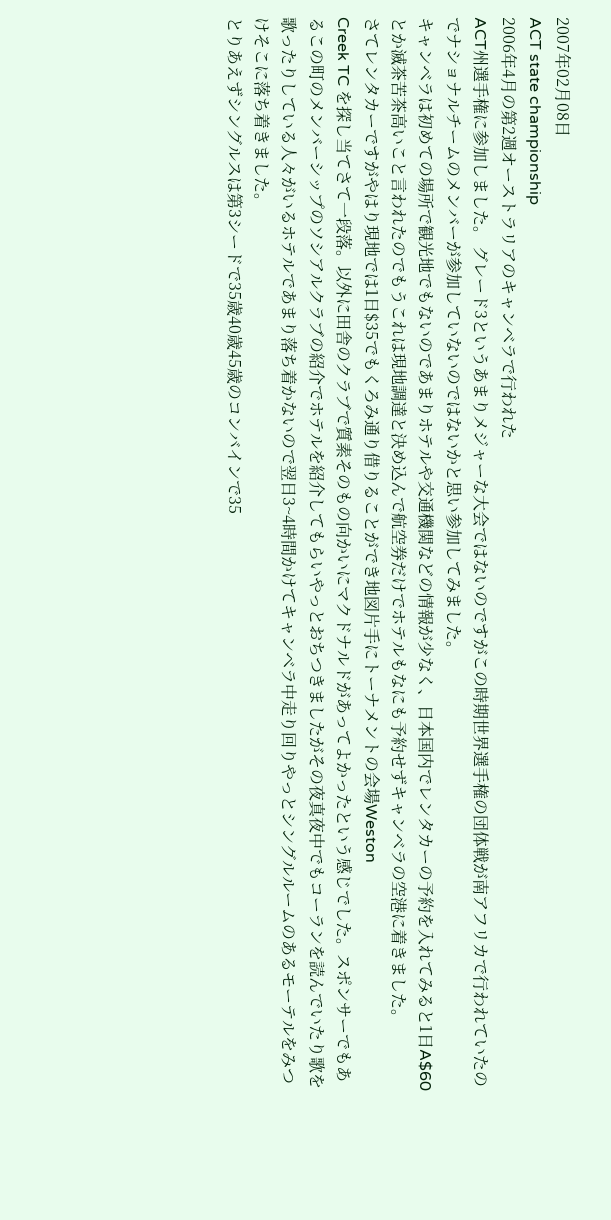2007年02月08日
ACT state championship
2006年4月の第2週オーストラリアのキャンベラで行われた
ACT州選手権に参加しました。 グレード3というあまりメジャーな大会ではないのですがこの時期世界選手権の団体戦が南アフリカで行われていたのでナショナルチームのメンバーが参加していないのではないかと思い参加してみました。
キャンベラは初めての場所で観光地でもないのであまりホテルや交通機関などの情報が少なく、日本国内でレンタカーの予約を入れてみると1日A$60とか滅茶苦茶高いこと言われたのでもうこれは現地調達と決め込んで航空券だけでホテルもなにも予約せずキャンベラの空港に着きました。
さてレンタカーですがやはり現地では1日$35でもくろみ通り借りることができ地図片手にトーナメントの会場Weston
Creek TC を探し当てさて一段落。以外に田舎のクラブで質素そのもの向かいにマクドナルドがあってよかったという感じでした。スポンサーでもあるこの町のメンバーシップのソシアルクラブの紹介でホテルを紹介してもらいやっとおちつきましたがその夜真夜中でもコーランを読んでいたり歌を歌ったりしている人々がいるホテルであまり落ち着かないので翌日3~4時間かけてキャンベラ中走り回りやっとシングルルームのあるモーテルをみつけそこに落ち着きました。
とりあえずシングルスは第3シードで35歳40歳45歳のコンバインで35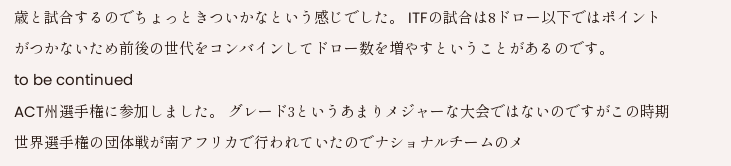歳と試合するのでちょっときついかなという感じでした。 ITFの試合は8ドロー以下ではポイントがつかないため前後の世代をコンバインしてドロー数を増やすということがあるのです。
to be continued
ACT州選手権に参加しました。 グレード3というあまりメジャーな大会ではないのですがこの時期世界選手権の団体戦が南アフリカで行われていたのでナショナルチームのメ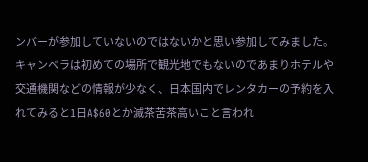ンバーが参加していないのではないかと思い参加してみました。
キャンベラは初めての場所で観光地でもないのであまりホテルや交通機関などの情報が少なく、日本国内でレンタカーの予約を入れてみると1日A$60とか滅茶苦茶高いこと言われ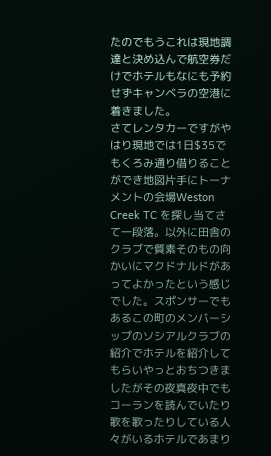たのでもうこれは現地調達と決め込んで航空券だけでホテルもなにも予約せずキャンベラの空港に着きました。
さてレンタカーですがやはり現地では1日$35でもくろみ通り借りることができ地図片手にトーナメントの会場Weston
Creek TC を探し当てさて一段落。以外に田舎のクラブで質素そのもの向かいにマクドナルドがあってよかったという感じでした。スポンサーでもあるこの町のメンバーシップのソシアルクラブの紹介でホテルを紹介してもらいやっとおちつきましたがその夜真夜中でもコーランを読んでいたり歌を歌ったりしている人々がいるホテルであまり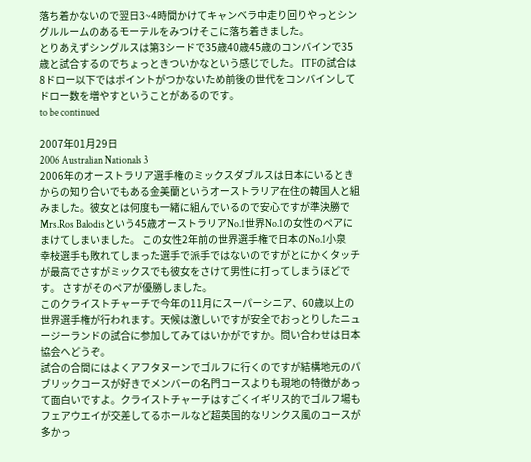落ち着かないので翌日3~4時間かけてキャンベラ中走り回りやっとシングルルームのあるモーテルをみつけそこに落ち着きました。
とりあえずシングルスは第3シードで35歳40歳45歳のコンバインで35歳と試合するのでちょっときついかなという感じでした。 ITFの試合は8ドロー以下ではポイントがつかないため前後の世代をコンバインしてドロー数を増やすということがあるのです。
to be continued

2007年01月29日
2006 Australian Nationals 3
2006年のオーストラリア選手権のミックスダブルスは日本にいるときからの知り合いでもある金美蘭というオーストラリア在住の韓国人と組みました。彼女とは何度も一緒に組んでいるので安心ですが準決勝でMrs.Ros Balodisという45歳オーストラリアNo.1世界No.1の女性のペアにまけてしまいました。 この女性2年前の世界選手権で日本のNo.1小泉
幸枝選手も敗れてしまった選手で派手ではないのですがとにかくタッチが最高でさすがミックスでも彼女をさけて男性に打ってしまうほどです。 さすがそのペアが優勝しました。
このクライストチャーチで今年の11月にスーパーシニア、60歳以上の世界選手権が行われます。天候は激しいですが安全でおっとりしたニュージーランドの試合に参加してみてはいかがですか。問い合わせは日本協会へどうぞ。
試合の合間にはよくアフタヌーンでゴルフに行くのですが結構地元のパブリックコースが好きでメンバーの名門コースよりも現地の特徴があって面白いですよ。クライストチャーチはすごくイギリス的でゴルフ場もフェアウエイが交差してるホールなど超英国的なリンクス風のコースが多かっ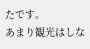たです。
あまり観光はしな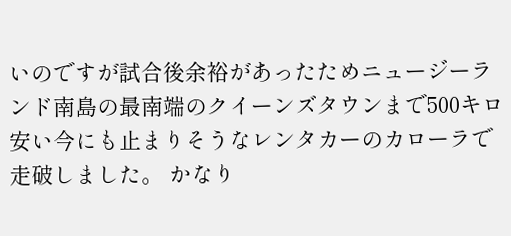いのですが試合後余裕があったためニュージーランド南島の最南端のクイーンズタウンまで500キロ安い今にも止まりそうなレンタカーのカローラで走破しました。 かなり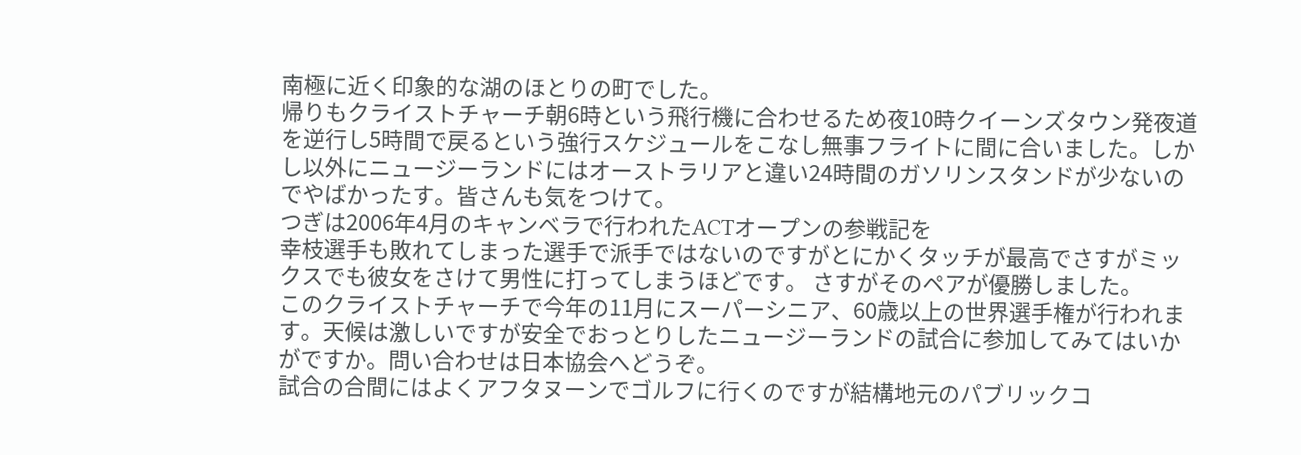南極に近く印象的な湖のほとりの町でした。
帰りもクライストチャーチ朝6時という飛行機に合わせるため夜10時クイーンズタウン発夜道を逆行し5時間で戻るという強行スケジュールをこなし無事フライトに間に合いました。しかし以外にニュージーランドにはオーストラリアと違い24時間のガソリンスタンドが少ないのでやばかったす。皆さんも気をつけて。
つぎは2006年4月のキャンベラで行われたACTオープンの参戦記を
幸枝選手も敗れてしまった選手で派手ではないのですがとにかくタッチが最高でさすがミックスでも彼女をさけて男性に打ってしまうほどです。 さすがそのペアが優勝しました。
このクライストチャーチで今年の11月にスーパーシニア、60歳以上の世界選手権が行われます。天候は激しいですが安全でおっとりしたニュージーランドの試合に参加してみてはいかがですか。問い合わせは日本協会へどうぞ。
試合の合間にはよくアフタヌーンでゴルフに行くのですが結構地元のパブリックコ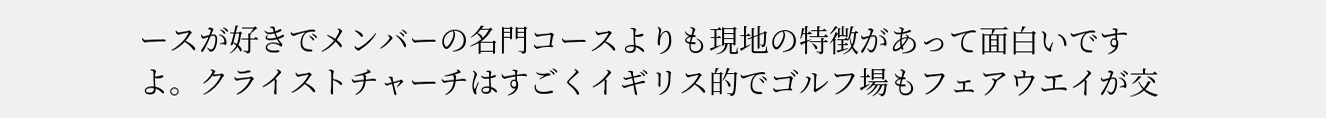ースが好きでメンバーの名門コースよりも現地の特徴があって面白いですよ。クライストチャーチはすごくイギリス的でゴルフ場もフェアウエイが交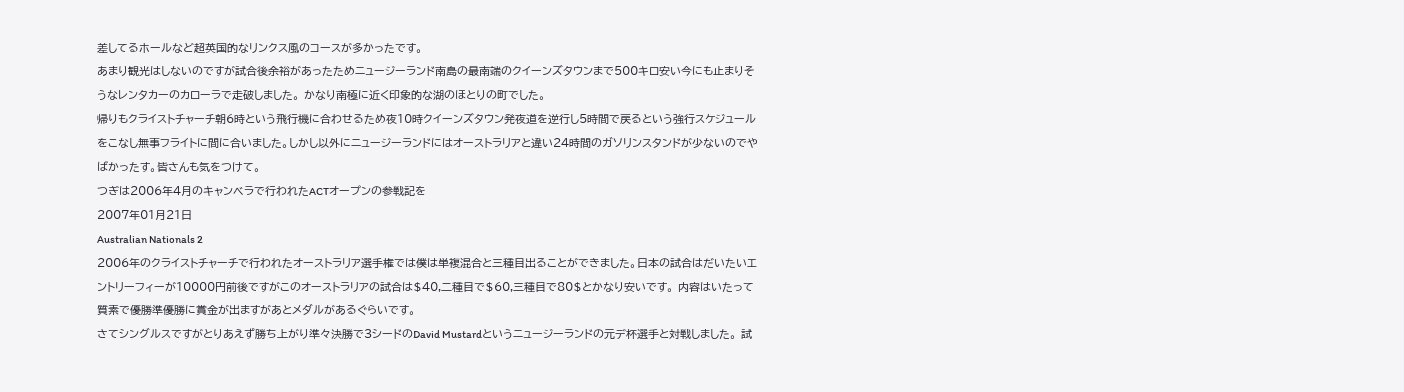差してるホールなど超英国的なリンクス風のコースが多かったです。
あまり観光はしないのですが試合後余裕があったためニュージーランド南島の最南端のクイーンズタウンまで500キロ安い今にも止まりそうなレンタカーのカローラで走破しました。 かなり南極に近く印象的な湖のほとりの町でした。
帰りもクライストチャーチ朝6時という飛行機に合わせるため夜10時クイーンズタウン発夜道を逆行し5時間で戻るという強行スケジュールをこなし無事フライトに間に合いました。しかし以外にニュージーランドにはオーストラリアと違い24時間のガソリンスタンドが少ないのでやばかったす。皆さんも気をつけて。
つぎは2006年4月のキャンベラで行われたACTオープンの参戦記を
2007年01月21日
Australian Nationals 2
2006年のクライストチャーチで行われたオーストラリア選手権では僕は単複混合と三種目出ることができました。日本の試合はだいたいエントリーフィーが10000円前後ですがこのオーストラリアの試合は$40,二種目で$60,三種目で80$とかなり安いです。 内容はいたって質素で優勝準優勝に賞金が出ますがあとメダルがあるぐらいです。
さてシングルスですがとりあえず勝ち上がり準々決勝で3シードのDavid Mustardというニュージーランドの元デ杯選手と対戦しました。 試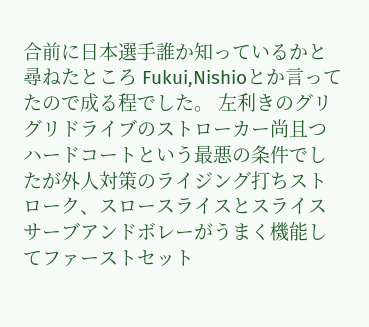合前に日本選手誰か知っているかと尋ねたところ Fukui,Nishioとか言ってたので成る程でした。 左利きのグリグリドライブのストローカー尚且つハードコートという最悪の条件でしたが外人対策のライジング打ちストローク、スロースライスとスライスサーブアンドボレーがうまく機能してファーストセット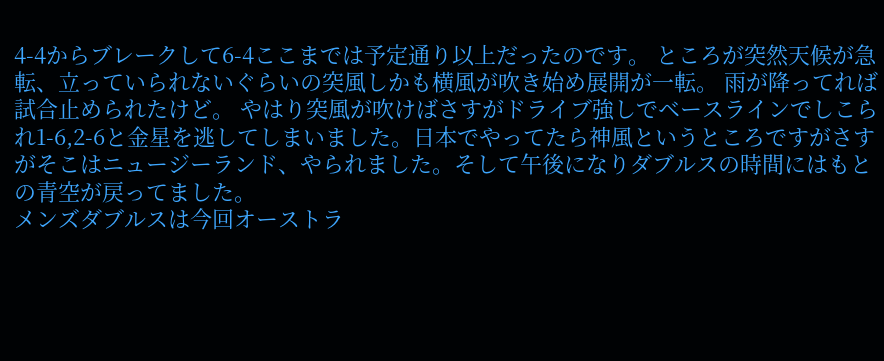4-4からブレークして6-4ここまでは予定通り以上だったのです。 ところが突然天候が急転、立っていられないぐらいの突風しかも横風が吹き始め展開が一転。 雨が降ってれば試合止められたけど。 やはり突風が吹けばさすがドライブ強しでベースラインでしこられ1-6,2-6と金星を逃してしまいました。日本でやってたら神風というところですがさすがそこはニュージーランド、やられました。そして午後になりダブルスの時間にはもとの青空が戻ってました。
メンズダブルスは今回オーストラ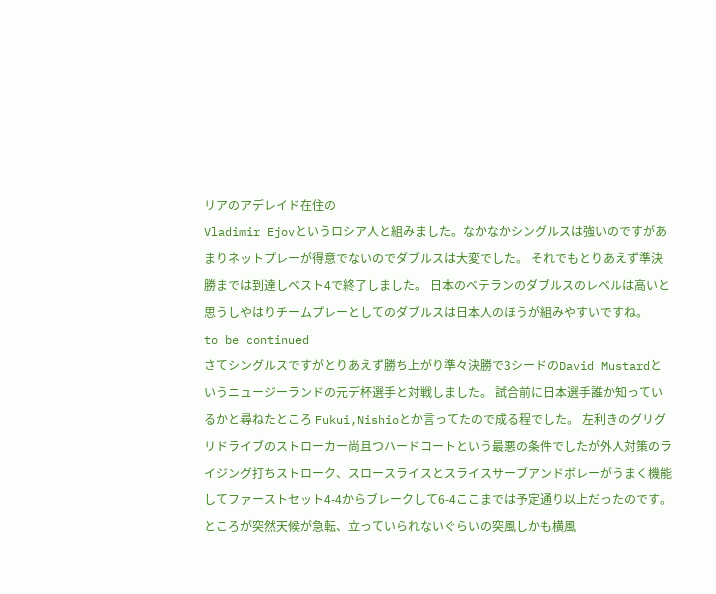リアのアデレイド在住の
Vladimir Ejovというロシア人と組みました。なかなかシングルスは強いのですがあまりネットプレーが得意でないのでダブルスは大変でした。 それでもとりあえず準決勝までは到達しベスト4で終了しました。 日本のベテランのダブルスのレベルは高いと思うしやはりチームプレーとしてのダブルスは日本人のほうが組みやすいですね。
to be continued
さてシングルスですがとりあえず勝ち上がり準々決勝で3シードのDavid Mustardというニュージーランドの元デ杯選手と対戦しました。 試合前に日本選手誰か知っているかと尋ねたところ Fukui,Nishioとか言ってたので成る程でした。 左利きのグリグリドライブのストローカー尚且つハードコートという最悪の条件でしたが外人対策のライジング打ちストローク、スロースライスとスライスサーブアンドボレーがうまく機能してファーストセット4-4からブレークして6-4ここまでは予定通り以上だったのです。 ところが突然天候が急転、立っていられないぐらいの突風しかも横風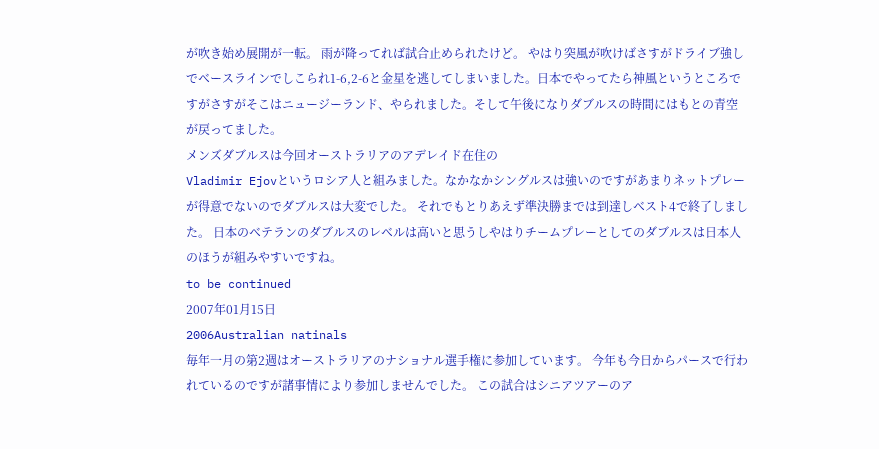が吹き始め展開が一転。 雨が降ってれば試合止められたけど。 やはり突風が吹けばさすがドライブ強しでベースラインでしこられ1-6,2-6と金星を逃してしまいました。日本でやってたら神風というところですがさすがそこはニュージーランド、やられました。そして午後になりダブルスの時間にはもとの青空が戻ってました。
メンズダブルスは今回オーストラリアのアデレイド在住の
Vladimir Ejovというロシア人と組みました。なかなかシングルスは強いのですがあまりネットプレーが得意でないのでダブルスは大変でした。 それでもとりあえず準決勝までは到達しベスト4で終了しました。 日本のベテランのダブルスのレベルは高いと思うしやはりチームプレーとしてのダブルスは日本人のほうが組みやすいですね。
to be continued
2007年01月15日
2006Australian natinals
毎年一月の第2週はオーストラリアのナショナル選手権に参加しています。 今年も今日からパースで行われているのですが諸事情により参加しませんでした。 この試合はシニアツアーのア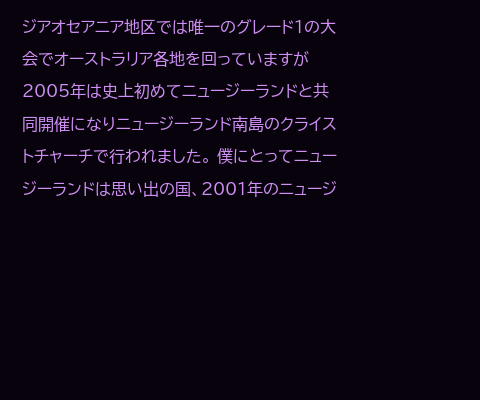ジアオセアニア地区では唯一のグレード1の大会でオーストラリア各地を回っていますが2005年は史上初めてニュージーランドと共同開催になりニュージーランド南島のクライストチャーチで行われました。 僕にとってニュージーランドは思い出の国、2001年のニュージ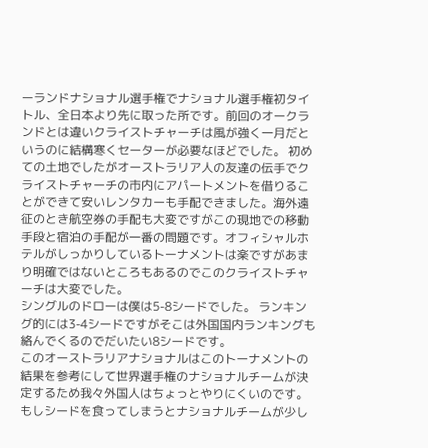ーランドナショナル選手権でナショナル選手権初タイトル、全日本より先に取った所です。前回のオークランドとは違いクライストチャーチは風が強く一月だというのに結構寒くセーターが必要なほどでした。 初めての土地でしたがオーストラリア人の友達の伝手でクライストチャーチの市内にアパートメントを借りることができて安いレンタカーも手配できました。海外遠征のとき航空券の手配も大変ですがこの現地での移動手段と宿泊の手配が一番の問題です。オフィシャルホテルがしっかりしているトーナメントは楽ですがあまり明確ではないところもあるのでこのクライストチャーチは大変でした。
シングルのドローは僕は5-8シードでした。 ランキング的には3-4シードですがそこは外国国内ランキングも絡んでくるのでだいたい8シードです。
このオーストラリアナショナルはこのトーナメントの結果を参考にして世界選手権のナショナルチームが決定するため我々外国人はちょっとやりにくいのです。もしシードを食ってしまうとナショナルチームが少し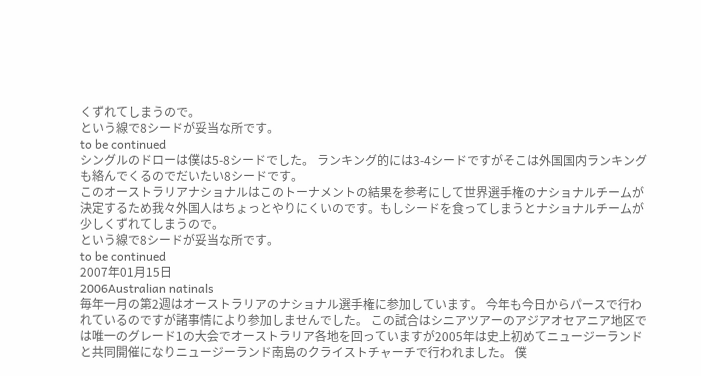くずれてしまうので。
という線で8シードが妥当な所です。
to be continued
シングルのドローは僕は5-8シードでした。 ランキング的には3-4シードですがそこは外国国内ランキングも絡んでくるのでだいたい8シードです。
このオーストラリアナショナルはこのトーナメントの結果を参考にして世界選手権のナショナルチームが決定するため我々外国人はちょっとやりにくいのです。もしシードを食ってしまうとナショナルチームが少しくずれてしまうので。
という線で8シードが妥当な所です。
to be continued
2007年01月15日
2006Australian natinals
毎年一月の第2週はオーストラリアのナショナル選手権に参加しています。 今年も今日からパースで行われているのですが諸事情により参加しませんでした。 この試合はシニアツアーのアジアオセアニア地区では唯一のグレード1の大会でオーストラリア各地を回っていますが2005年は史上初めてニュージーランドと共同開催になりニュージーランド南島のクライストチャーチで行われました。 僕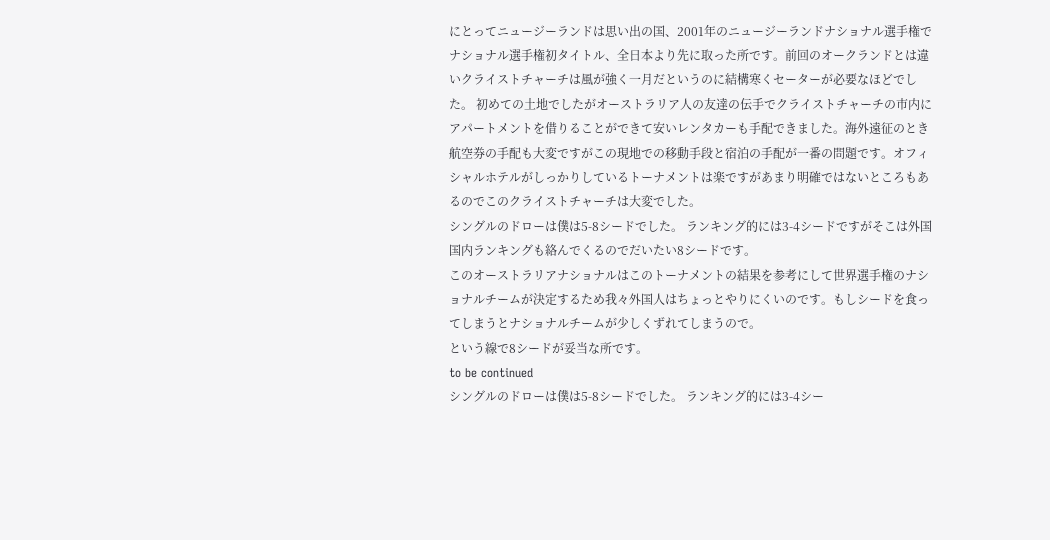にとってニュージーランドは思い出の国、2001年のニュージーランドナショナル選手権でナショナル選手権初タイトル、全日本より先に取った所です。前回のオークランドとは違いクライストチャーチは風が強く一月だというのに結構寒くセーターが必要なほどでした。 初めての土地でしたがオーストラリア人の友達の伝手でクライストチャーチの市内にアパートメントを借りることができて安いレンタカーも手配できました。海外遠征のとき航空券の手配も大変ですがこの現地での移動手段と宿泊の手配が一番の問題です。オフィシャルホテルがしっかりしているトーナメントは楽ですがあまり明確ではないところもあるのでこのクライストチャーチは大変でした。
シングルのドローは僕は5-8シードでした。 ランキング的には3-4シードですがそこは外国国内ランキングも絡んでくるのでだいたい8シードです。
このオーストラリアナショナルはこのトーナメントの結果を参考にして世界選手権のナショナルチームが決定するため我々外国人はちょっとやりにくいのです。もしシードを食ってしまうとナショナルチームが少しくずれてしまうので。
という線で8シードが妥当な所です。
to be continued
シングルのドローは僕は5-8シードでした。 ランキング的には3-4シー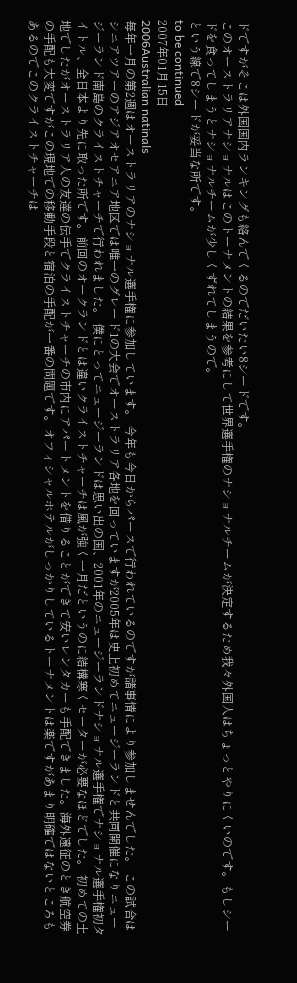ドですがそこは外国国内ランキングも絡んでくるのでだいたい8シードです。
このオーストラリアナショナルはこのトーナメントの結果を参考にして世界選手権のナショナルチームが決定するため我々外国人はちょっとやりにくいのです。もしシードを食ってしまうとナショナルチームが少しくずれてしまうので。
という線で8シードが妥当な所です。
to be continued
2007年01月15日
2006Australian natinals
毎年一月の第2週はオーストラリアのナショナル選手権に参加しています。 今年も今日からパースで行われているのですが諸事情により参加しませんでした。 この試合はシニアツアーのアジアオセアニア地区では唯一のグレード1の大会でオーストラリア各地を回っていますが2005年は史上初めてニュージーランドと共同開催になりニュージーランド南島のクライストチャーチで行われました。 僕にとってニュージーランドは思い出の国、2001年のニュージーランドナショナル選手権でナショナル選手権初タイトル、全日本より先に取った所です。前回のオークランドとは違いクライストチャーチは風が強く一月だというのに結構寒くセーターが必要なほどでした。 初めての土地でしたがオーストラリア人の友達の伝手でクライストチャーチの市内にアパートメントを借りることができて安いレンタカーも手配できました。海外遠征のとき航空券の手配も大変ですがこの現地での移動手段と宿泊の手配が一番の問題です。オフィシャルホテルがしっかりしているトーナメントは楽ですがあまり明確ではないところもあるのでこのクライストチャーチは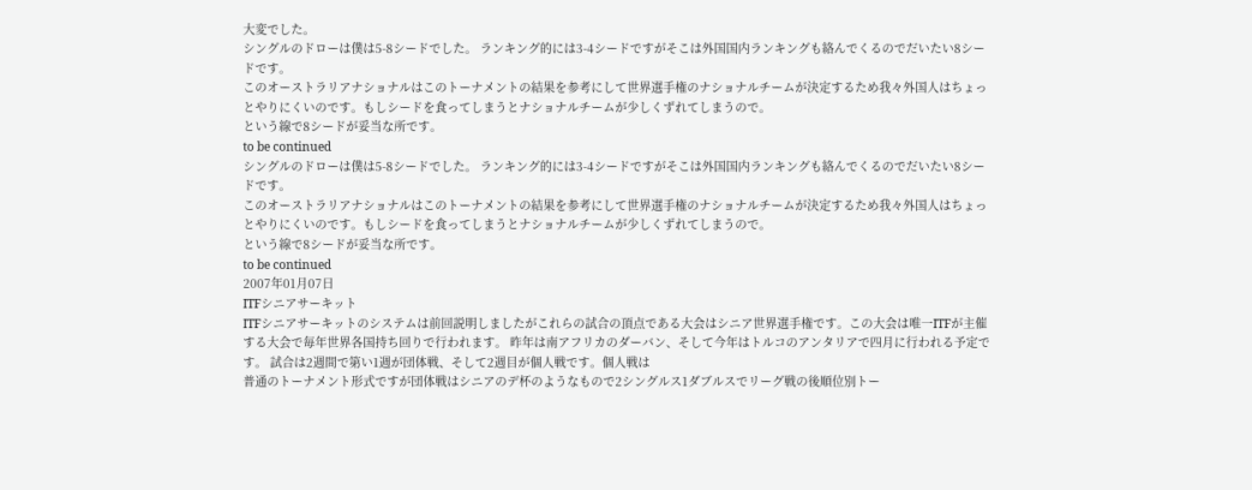大変でした。
シングルのドローは僕は5-8シードでした。 ランキング的には3-4シードですがそこは外国国内ランキングも絡んでくるのでだいたい8シードです。
このオーストラリアナショナルはこのトーナメントの結果を参考にして世界選手権のナショナルチームが決定するため我々外国人はちょっとやりにくいのです。もしシードを食ってしまうとナショナルチームが少しくずれてしまうので。
という線で8シードが妥当な所です。
to be continued
シングルのドローは僕は5-8シードでした。 ランキング的には3-4シードですがそこは外国国内ランキングも絡んでくるのでだいたい8シードです。
このオーストラリアナショナルはこのトーナメントの結果を参考にして世界選手権のナショナルチームが決定するため我々外国人はちょっとやりにくいのです。もしシードを食ってしまうとナショナルチームが少しくずれてしまうので。
という線で8シードが妥当な所です。
to be continued
2007年01月07日
ITFシニアサーキット
ITFシニアサーキットのシステムは前回説明しましたがこれらの試合の頂点である大会はシニア世界選手権です。この大会は唯一ITFが主催する大会で毎年世界各国持ち回りで行われます。 昨年は南アフリカのダーバン、そして今年はトルコのアンタリアで四月に行われる予定です。 試合は2週間で第い1週が団体戦、そして2週目が個人戦です。個人戦は
普通のトーナメント形式ですが団体戦はシニアのデ杯のようなもので2シングルス1ダブルスでリーグ戦の後順位別トー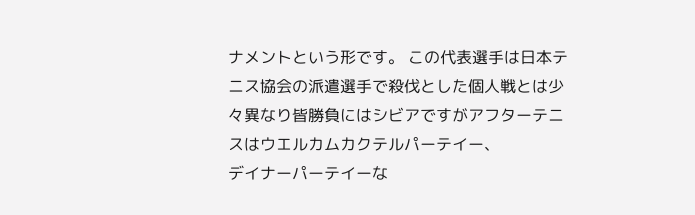ナメントという形です。 この代表選手は日本テニス協会の派遣選手で殺伐とした個人戦とは少々異なり皆勝負にはシビアですがアフターテニスはウエルカムカクテルパーテイー、
デイナーパーテイーな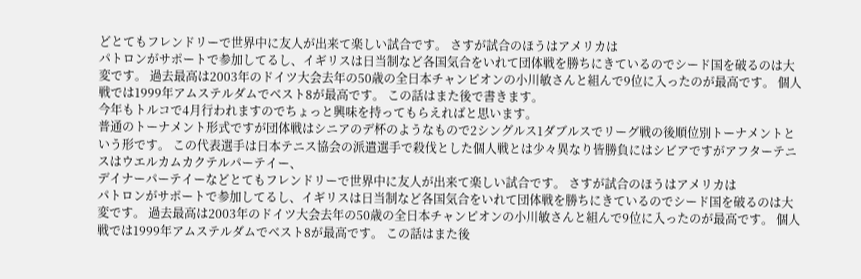どとてもフレンドリーで世界中に友人が出来て楽しい試合です。 さすが試合のほうはアメリカは
パトロンがサポートで参加してるし、イギリスは日当制など各国気合をいれて団体戦を勝ちにきているのでシード国を破るのは大変です。 過去最高は2003年のドイツ大会去年の50歳の全日本チャンピオンの小川敏さんと組んで9位に入ったのが最高です。 個人戦では1999年アムステルダムでベスト8が最高です。 この話はまた後で書きます。
今年もトルコで4月行われますのでちょっと興味を持ってもらえればと思います。
普通のトーナメント形式ですが団体戦はシニアのデ杯のようなもので2シングルス1ダブルスでリーグ戦の後順位別トーナメントという形です。 この代表選手は日本テニス協会の派遣選手で殺伐とした個人戦とは少々異なり皆勝負にはシビアですがアフターテニスはウエルカムカクテルパーテイー、
デイナーパーテイーなどとてもフレンドリーで世界中に友人が出来て楽しい試合です。 さすが試合のほうはアメリカは
パトロンがサポートで参加してるし、イギリスは日当制など各国気合をいれて団体戦を勝ちにきているのでシード国を破るのは大変です。 過去最高は2003年のドイツ大会去年の50歳の全日本チャンピオンの小川敏さんと組んで9位に入ったのが最高です。 個人戦では1999年アムステルダムでベスト8が最高です。 この話はまた後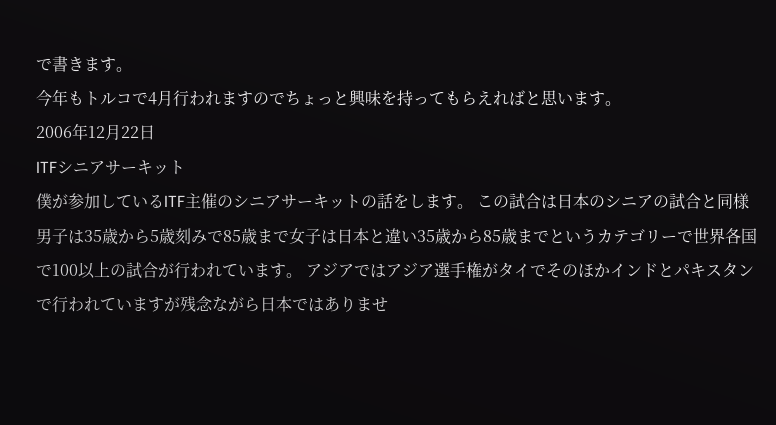で書きます。
今年もトルコで4月行われますのでちょっと興味を持ってもらえればと思います。
2006年12月22日
ITFシニアサーキット
僕が参加しているITF主催のシニアサーキットの話をします。 この試合は日本のシニアの試合と同様男子は35歳から5歳刻みで85歳まで女子は日本と違い35歳から85歳までというカテゴリーで世界各国で100以上の試合が行われています。 アジアではアジア選手権がタイでそのほかインドとパキスタンで行われていますが残念ながら日本ではありませ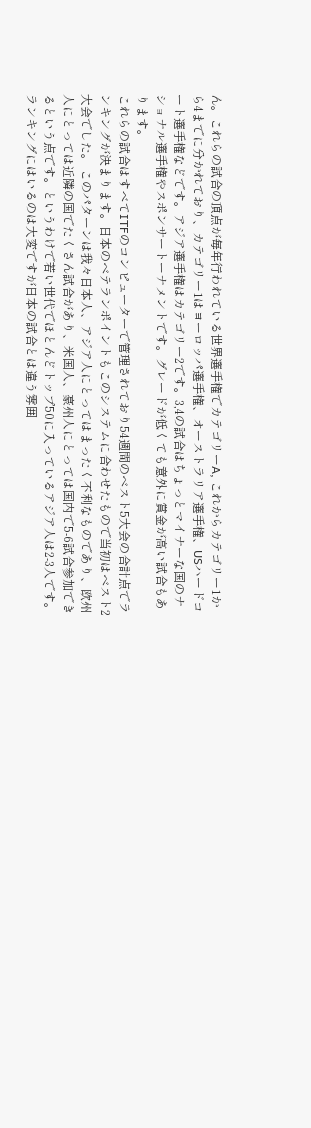ん。これらの試合の頂点が毎年行われている世界選手権でカテゴリーA, これからカテゴリー1から4までに分かれており、カテゴリー1はヨーロッパ選手権、オーストラリア選手権、USハードコート選手権などです。アジア選手権はカテゴリー2です。3,4の試合はちょっとマイナーな国のナショナル選手権やスポンサートーナメントです。グレードが低くても意外に賞金が高い試合もあります。
これらの試合はすべてITFのコンピューターで管理されており54週間のベスト5大会の合計点でランキングが決まります。日本のベテランポイントもこのシステムに合わせたもので当初はベスト2大会でした。 このパターンは我々日本人、アジア人にとってはまったく不利なものであり、欧州人にとっては近隣の国でたくさん試合があり、米国人、豪州人にとっては国内で5-6試合参加できるという点です。というわけで若い世代でほとんどトップ50に入っているアジア人は2-3人です。 ランキングにはいるのは大変ですが日本の試合とは違う雰囲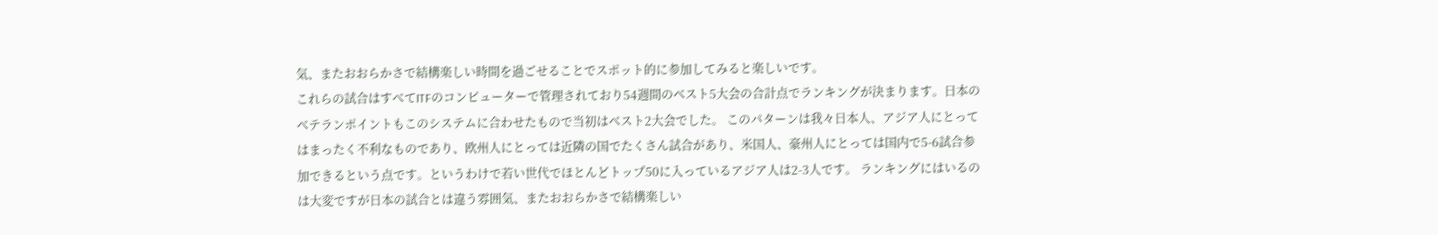気、またおおらかさで結構楽しい時間を過ごせることでスポット的に参加してみると楽しいです。
これらの試合はすべてITFのコンピューターで管理されており54週間のベスト5大会の合計点でランキングが決まります。日本のベテランポイントもこのシステムに合わせたもので当初はベスト2大会でした。 このパターンは我々日本人、アジア人にとってはまったく不利なものであり、欧州人にとっては近隣の国でたくさん試合があり、米国人、豪州人にとっては国内で5-6試合参加できるという点です。というわけで若い世代でほとんどトップ50に入っているアジア人は2-3人です。 ランキングにはいるのは大変ですが日本の試合とは違う雰囲気、またおおらかさで結構楽しい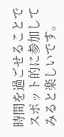時間を過ごせることでスポット的に参加してみると楽しいです。